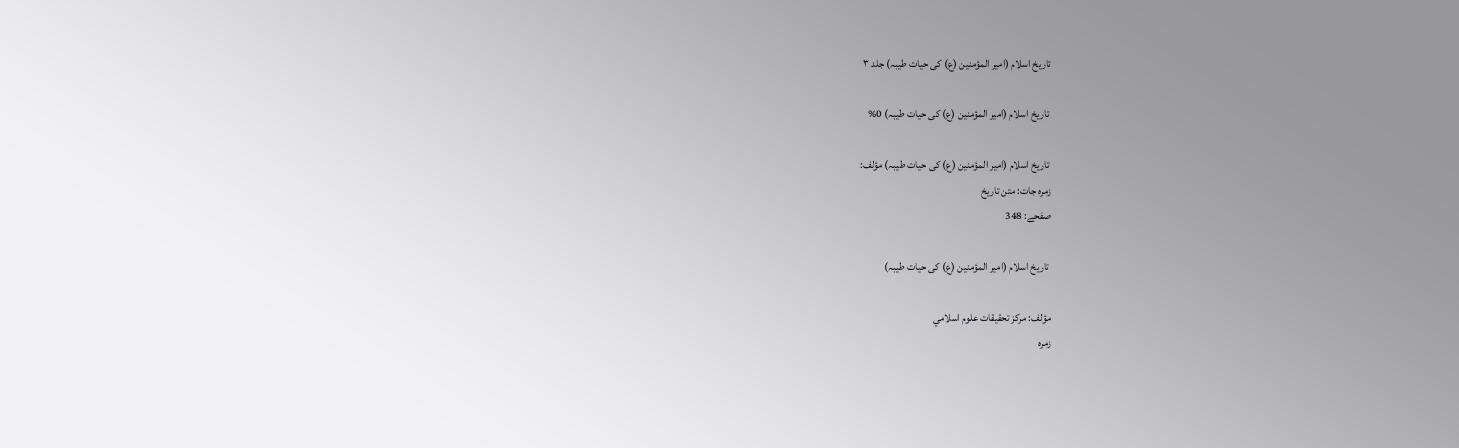تاريخ اسلام (امير المؤمنين (ع) كى حيات طيبہ) جلد ۳

 تاريخ اسلام (امير المؤمنين (ع) كى حيات طيبہ) 0%

 تاريخ اسلام (امير المؤمنين (ع) كى حيات طيبہ) مؤلف:
زمرہ جات: متن تاریخ
صفحے: 348

 تاريخ اسلام (امير المؤمنين (ع) كى حيات طيبہ)

مؤلف: مركز تحقيقات علوم اسلامي
زمرہ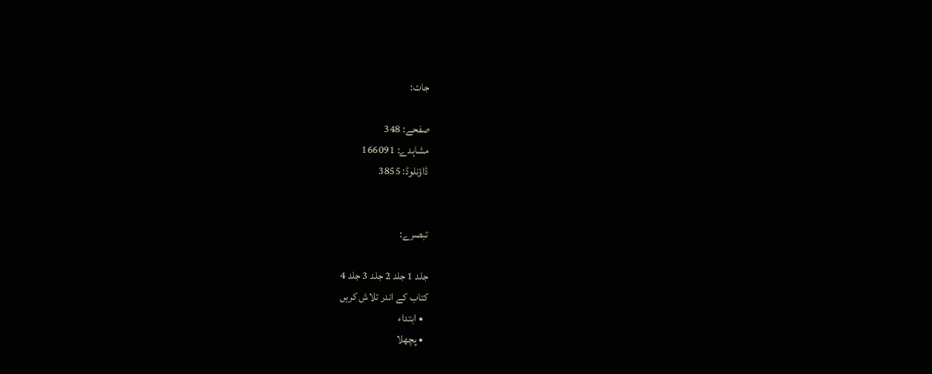جات:

صفحے: 348
مشاہدے: 166091
ڈاؤنلوڈ: 3855


تبصرے:

جلد 1 جلد 2 جلد 3 جلد 4
کتاب کے اندر تلاش کریں
  • ابتداء
  • پچھلا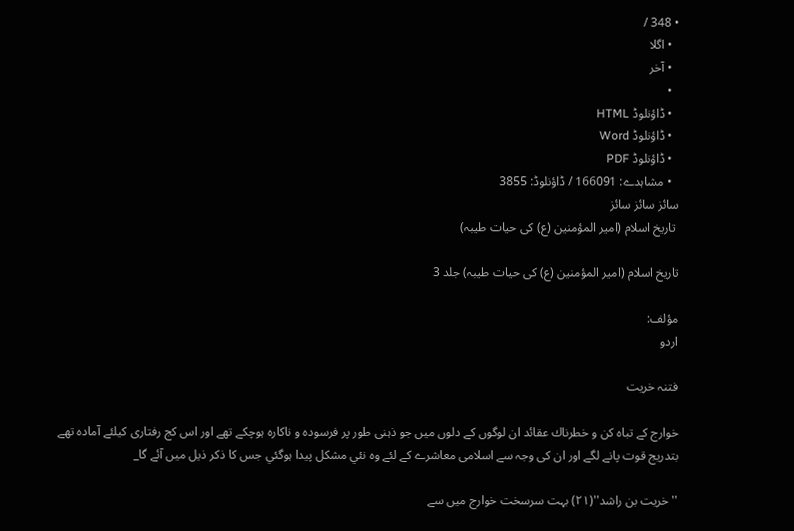• 348 /
  • اگلا
  • آخر
  •
  • ڈاؤنلوڈ HTML
  • ڈاؤنلوڈ Word
  • ڈاؤنلوڈ PDF
  • مشاہدے: 166091 / ڈاؤنلوڈ: 3855
سائز سائز سائز
 تاريخ اسلام (امير المؤمنين (ع) كى حيات طيبہ)

تاريخ اسلام (امير المؤمنين (ع) كى حيات طيبہ) جلد 3

مؤلف:
اردو

فتنہ خريت

خوارج كے تباہ كن و خطرناك عقائد ان لوگوں كے دلوں ميں جو ذہنى طور پر فرسودہ و ناكارہ ہوچكے تھے اور اس كج رفتارى كيلئے آمادہ تھے بتدريج قوت پانے لگے اور ان كى وجہ سے اسلامى معاشرے كے لئے وہ نئي مشكل پيدا ہوگئي جس كا ذكر ذيل ميں آئے گا_

'' خريت بن راشد''(۲۱) بہت سرسخت خوارج ميں سے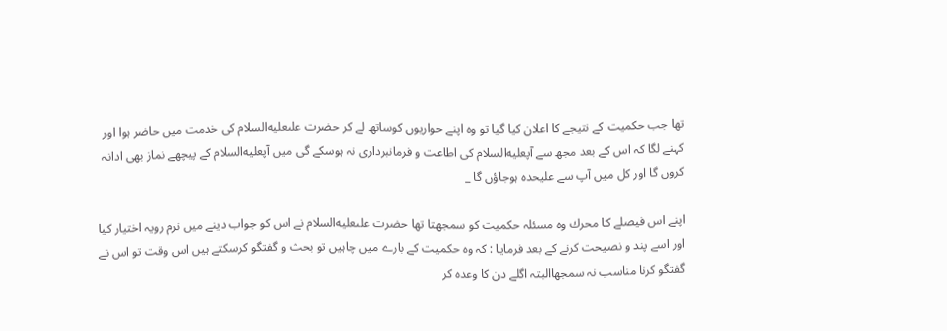تھا جب حكميت كے نتيجے كا اعلان كيا گيا تو وہ اپنے حواريوں كوساتھ لے كر حضرت علىعليه‌السلام كى خدمت ميں حاضر ہوا اور كہنے لگا كہ اس كے بعد مجھ سے آپعليه‌السلام كى اطاعت و فرمانبردارى نہ ہوسكے گى ميں آپعليه‌السلام كے پيچھے نماز بھى ادانہ كروں گا اور كل ميں آپ سے عليحدہ ہوجاؤں گا _

اپنے اس فيصلے كا محرك وہ مسئلہ حكميت كو سمجھتا تھا حضرت علىعليه‌السلام نے اس كو جواب دينے ميں نرم رويہ اختيار كيا اور اسے پند و نصيحت كرنے كے بعد فرمايا : كہ وہ حكميت كے بارے ميں چاہيں تو بحث و گفتگو كرسكتے ہيں اس وقت تو اس نے گفتگو كرنا مناسب نہ سمجھاالبتہ اگلے دن كا وعدہ كر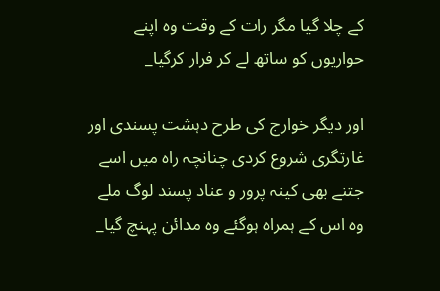كے چلا گيا مگر رات كے وقت وہ اپنے حواريوں كو ساتھ لے كر فرار كرگيا_

اور ديگر خوارج كى طرح دہشت پسندى اور غارتگرى شروع كردى چنانچہ راہ ميں اسے جتنے بھى كينہ پرور و عناد پسند لوگ ملے وہ اس كے ہمراہ ہوگئے وہ مدائن پہنچ گيا_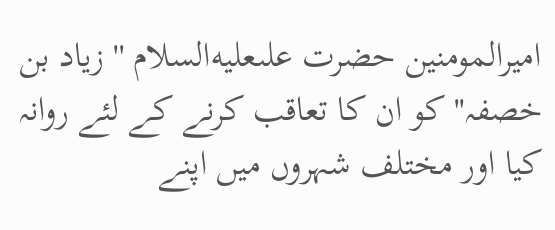اميرالمومنين حضرت علىعليه‌السلام '' زياد بن خصفہ'' كو ان كا تعاقب كرنے كے لئے روانہ كيا اور مختلف شہروں ميں اپنے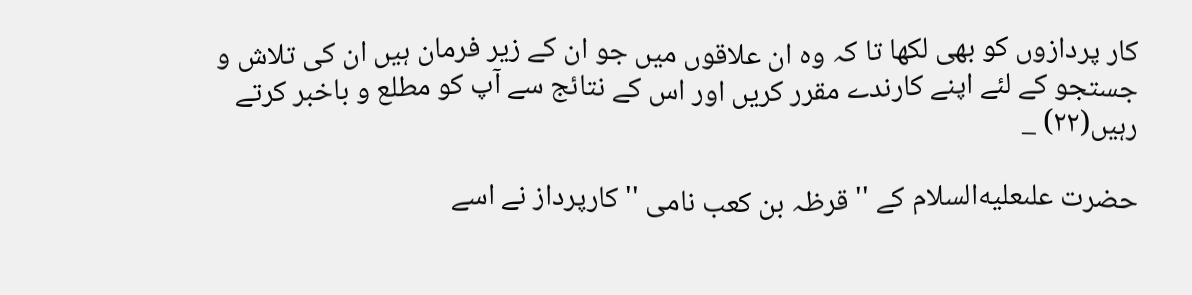كار پردازوں كو بھى لكھا تا كہ وہ ان علاقوں ميں جو ان كے زير فرمان ہيں ان كى تلاش و جستجو كے لئے اپنے كارندے مقرر كريں اور اس كے نتائج سے آپ كو مطلع و باخبر كرتے رہيں(۲۲) _

حضرت علىعليه‌السلام كے ''قرظہ بن كعب نامى '' كارپرداز نے اسے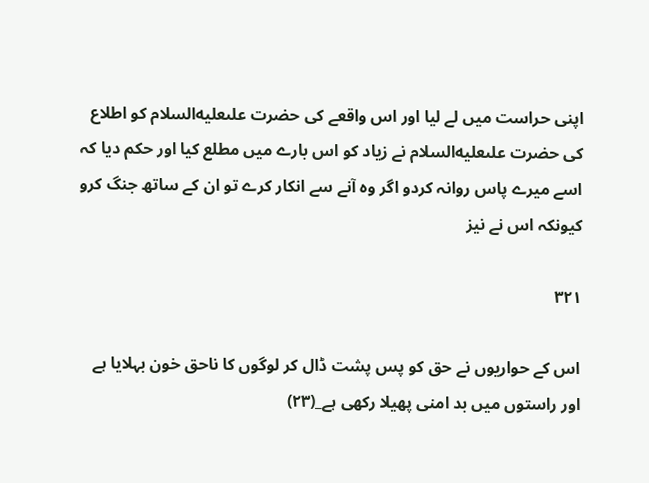اپنى حراست ميں لے ليا اور اس واقعے كى حضرت علىعليه‌السلام كو اطلاع كى حضرت علىعليه‌السلام نے زياد كو اس بارے ميں مطلع كيا اور حكم ديا كہ اسے ميرے پاس روانہ كردو اگر وہ آنے سے انكار كرے تو ان كے ساتھ جنگ كرو كيونكہ اس نے نيز

۳۲۱

اس كے حواريوں نے حق كو پس پشت ڈال كر لوگوں كا ناحق خون بہلايا ہے اور راستوں ميں بد امنى پھيلا ركھى ہے_(۲۳)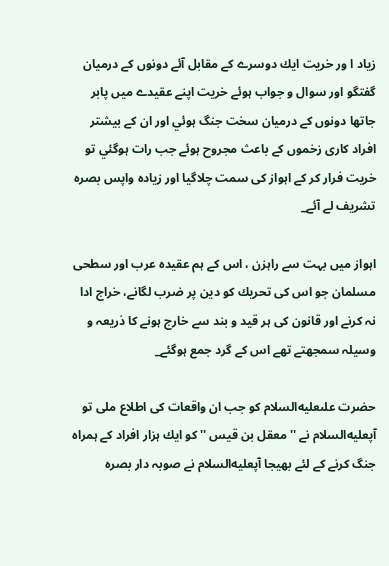زياد ا ور خريت ايك دوسرے كے مقابل آئے دونوں كے درميان گفتگو اور سوال و جواب ہوئے خريت اپنے عقيدے ميں پابر جاتھا دونوں كے درميان سخت جنگ ہوئي اور ان كے بيشتر افراد كارى زخموں كے باعث مجروح ہوئے جب رات ہوگئي تو خريت فرار كر كے اہواز كى سمت چلاگيا اور زيادہ واپس بصرہ تشريف لے آئے_

اہواز ميں بہت سے راہزن ، اس كے ہم عقيدہ عرب اور سطحى مسلمان جو اس كى تحريك كو دين پر ضرب لگانے، خراج ادا نہ كرنے اور قانون كى ہر قيد و بند سے خارج ہونے كا ذريعہ و وسيلہ سمجھتے تھے اس كے گرد جمع ہوگئے_

حضرت علىعليه‌السلام كو جب ان واقعات كى اطلاع ملى تو آپعليه‌السلام نے '' معقل بن قيس '' كو ايك ہزار افراد كے ہمراہ جنگ كرنے كے لئے بھيجا آپعليه‌السلام نے صوبہ دار بصرہ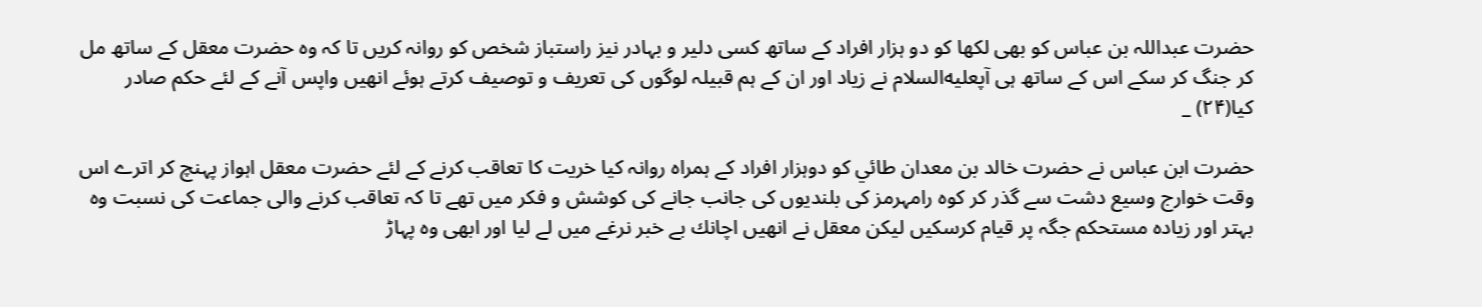حضرت عبداللہ بن عباس كو بھى لكھا كو دو ہزار افراد كے ساتھ كسى دلير و بہادر نيز راستباز شخص كو روانہ كريں تا كہ وہ حضرت معقل كے ساتھ مل كر جنگ كر سكے اس كے ساتھ ہى آپعليه‌السلام نے زياد اور ان كے ہم قبيلہ لوگوں كى تعريف و توصيف كرتے ہوئے انھيں واپس آنے كے لئے حكم صادر كيا(۲۴) _

حضرت ابن عباس نے حضرت خالد بن معدان طائي كو دوہزار افراد كے ہمراہ روانہ كيا خريت كا تعاقب كرنے كے لئے حضرت معقل اہواز پہنچ كر اترے اس وقت خوارج وسيع دشت سے گذر كر كوہ رامہرمز كى بلنديوں كى جانب جانے كى كوشش و فكر ميں تھے تا كہ تعاقب كرنے والى جماعت كى نسبت وہ بہتر اور زيادہ مستحكم جگہ پر قيام كرسكيں ليكن معقل نے انھيں اچانك بے خبر نرغے ميں لے ليا اور ابھى وہ پہاڑ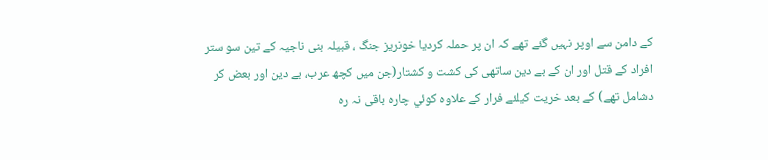كے دامن سے اوپر نہيں گئے تھے كہ ان پر حملہ كرديا خونريز جنگ ، قبيلہ بنى ناجيہ كے تين سو ستر افراد كے قتل اور ان كے بے دين ساتھى كى كشت و كشتار(جن ميں كچھ عرب، بے دين اور بعض كر دشامل تھے) كے بعد خريت كيلئے فرار كے علاوہ كوئي چارہ باقى نہ رہ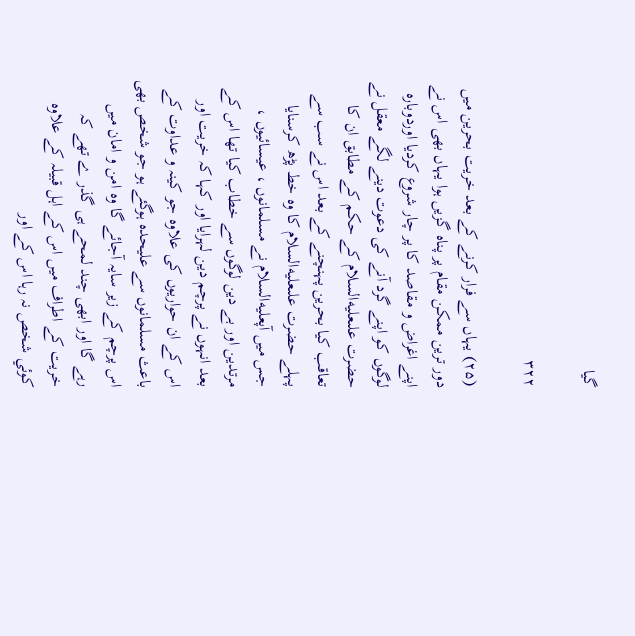گيا

۳۲۲

(۲۵) يہاں سے فرار كرنے كے بعد خريت بحرين ميں دور ترين ممكن مقام پر پناہ گزيں ہوا يہاں بھى اس نے اپنے اغراض و مقاصد كا پر چار شروع كرديا اوردوبارہ لوگوں كو اپنے گرد آنے كى دعوت دينے لگے معقل نے حضرت علىعليه‌السلام كے حكم كے مطابق ان كا تعاقب كيا بحرين پہنچنے كے بعد اس نے سب سے پہلے حضرت علىعليه‌السلام كا وہ خط پڑھ كرسنايا جس ميں آپعليه‌السلام نے مسلمانوں ، عيسائيوں ، مرتدين اور بے دين لوگوں سے خطاب كيا تھا اس كے بعد انہوں نے پرچم دين لہرايا اور كہا كہ خريت اور اس كے ان حواريوں كى علاوہ جو كينہ و عداوت كے باعث مسلمانوں سے عليحدہ ہوگئے ہو جو شخص بھى اس پرچم كے زير سايہ آجائے گا وہ امن و امان ميں رہے گا اور ابھى چند لمحے ہى گذر ے تھے كہ خريت كے اطراف ميں اس كے اہل قبيلہ كے علاوہ كوئي شخص نہ رہا اس كے اور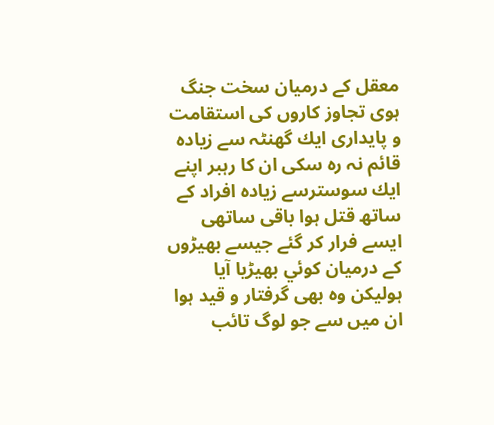معقل كے درميان سخت جنگ ہوى تجاوز كاروں كى استقامت و پايدارى ايك گھنٹہ سے زيادہ قائم نہ رہ سكى ان كا رہبر اپنے ايك سوسترسے زيادہ افراد كے ساتھ قتل ہوا باقى ساتھى ايسے فرار كر گئے جيسے بھيڑوں كے درميان كوئي بھيڑيا آيا ہوليكن وہ بھى گرفتار و قيد ہوا ان ميں سے جو لوگ تائب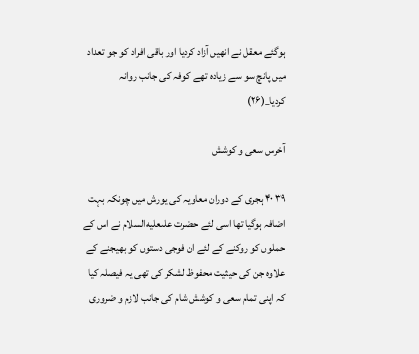ہوگئے معقل نے انھيں آزاد كرديا اور باقى افراد كو جو تعداد ميں پانچ سو سے زيادہ تھے كوفہ كى جانب روانہ كرديا_(۲۶)

آخرس سعى و كوشش

۳۹ ۴۰ ہجرى كے دوران معاويہ كى يورش ميں چونكہ بہت اضافہ ہوگيا تھا اسى لئے حضرت علىعليه‌السلام نے اس كے حملوں كو روكنے كے لئے ان فوجى دستوں كو بھيجنے كے علاوہ جن كى حيثيت محفوظ لشكر كى تھى يہ فيصلہ كيا كہ اپنى تمام سعى و كوشش شام كى جانب لازم و ضرورى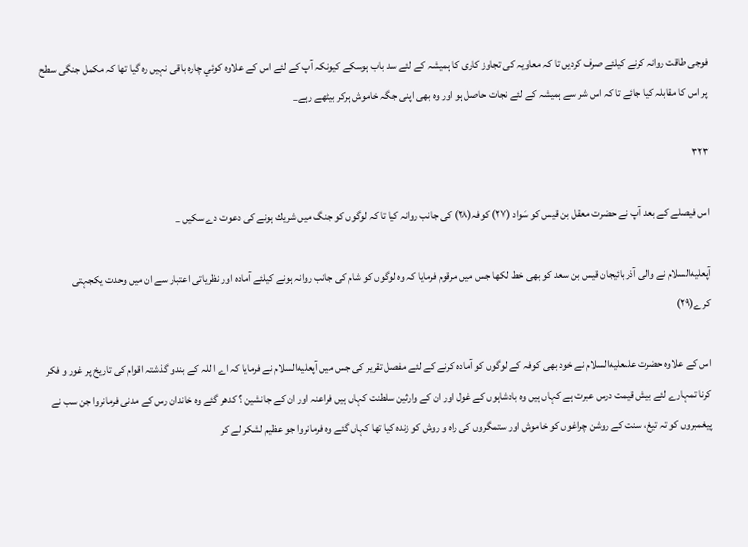فوجى طاقت روانہ كرنے كيلئے صرف كرديں تا كہ معاويہ كى تجاوز كارى كا ہميشہ كے لئے سد باب ہوسكے كيونكہ آپ كے لئے اس كے علاوہ كوئي چارہ باقى نہيں رہ گيا تھا كہ مكمل جنگى سطح پر اس كا مقابلہ كيا جائے تا كہ اس شر سے ہميشہ كے لئے نجات حاصل ہو اور وہ بھى اپنى جگہ خاموش ہركر بيٹھے رہے_

۳۲۳

اس فيصلے كے بعد آپ نے حضرت معقل بن قيس كو سَواد (۲۷) كوفہ(۲۸) كى جانب روانہ كيا تا كہ لوگوں كو جنگ ميں شريك ہونے كى دعوت دے سكيں _

آپعليه‌السلام نے والى آذربائيجان قيس بن سعد كو بھى خط لكھا جس ميں مرقوم فرمايا كہ وہ لوگوں كو شام كى جانب روانہ ہونے كيلئے آمادہ اور نظرياتى اعتبار سے ان ميں وحدت يكجہتى كرے(۲۹)

اس كے علاوہ حضرت علىعليه‌السلام نے خود بھى كوفہ كے لوگوں كو آمادہ كرنے كے لئے مفصل تقرير كى جس ميں آپعليه‌السلام نے فرمايا كہ اے ا للہ كے بندو گذشتہ اقوام كى تاريخ پر غور و فكر كرنا تمہارے لئے بيش قيمت درس عبرت ہے كہاں ہيں وہ بادشاہوں كے غول اور ان كے وارثين سلطنت كہاں ہيں فراعنہ اور ان كے جانشين ؟ كدھر گئے وہ خاندان رس كے مدنى فرمانروا جن سب نے پيغمبروں كو تہ تيغ، سنت كے روشن چراغوں كو خاموش اور ستمگروں كى راہ و روش كو زندہ كيا تھا كہاں گئے وہ فرمانروا جو عظيم لشكر لے كر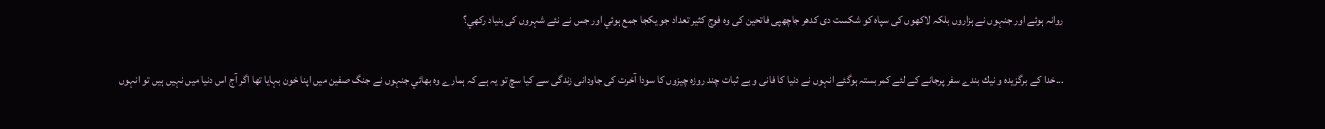روانہ ہوئے اور جنہوں نے ہزاروں بلكہ لاكھوں كى سپاہ كو شكست دى كدھر جاچھپى فاتحين كى وہ فوج كثير تعداد جو يكجا جمع ہوئي اور جس نے نئے شہروں كى بنياد ركھي؟

...خدا كے برگزيدہ و نيك بندے سفر پرجانے كے لئے كمربستہ ہوگئے انہوں نے دنيا كا فانى و بے ثبات چند روزہ چيزوں كا سودا آخرت كى جاودانى زندگى سے كيا سچ تو يہ ہے كہ ہمارے وہ بھائي جنہوں نے جنگ صفين ميں اپنا خون بہايا تھا اگر آج اس دنيا ميں نہيں ہيں تو انہوں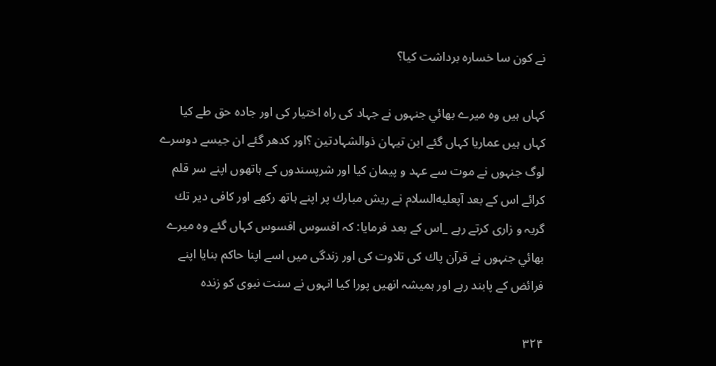نے كون سا خسارہ برداشت كيا؟

كہاں ہيں وہ ميرے بھائي جنہوں نے جہاد كى راہ اختيار كى اور جادہ حق طے كيا كہاں ہيں عماريا كہاں گئے ابن تيہان ذوالشہادتين ؟اور كدھر گئے ان جيسے دوسرے لوگ جنہوں نے موت سے عہد و پيمان كيا اور شرپسندوں كے ہاتھوں اپنے سر قلم كرائے اس كے بعد آپعليه‌السلام نے ريش مبارك پر اپنے ہاتھ ركھے اور كافى دير تك گريہ و زارى كرتے رہے _اس كے بعد فرمايا: كہ افسوس افسوس كہاں گئے وہ ميرے بھائي جنہوں نے قرآن پاك كى تلاوت كى اور زندگى ميں اسے اپنا حاكم بنايا اپنے فرائض كے پابند رہے اور ہميشہ انھيں پورا كيا انہوں نے سنت نبوى كو زندہ

۳۲۴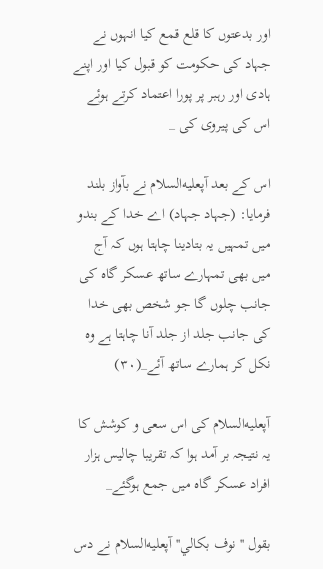اور بدعتوں كا قلع قمع كيا انہوں نے جہاد كى حكومت كو قبول كيا اور اپنے ہادى اور رہبر پر پورا اعتماد كرتے ہوئے اس كى پيروى كى _

اس كے بعد آپعليه‌السلام نے بآواز بلند فرمايا: (جہاد جہاد) اے خدا كے بندو ميں تمہيں يہ بتادينا چاہتا ہوں كہ آج ميں بھى تمہارے ساتھ عسكر گاہ كى جانب چلوں گا جو شخص بھى خدا كى جانب جلد از جلد آنا چاہتا ہے وہ نكل كر ہمارے ساتھ آئے_(۳۰)

آپعليه‌السلام كى اس سعى و كوشش كا يہ نتيجہ بر آمد ہوا كہ تقريبا چاليس ہزار افراد عسكر گاہ ميں جمع ہوگئے_

بقول '' نوف بكالي'' آپعليه‌السلام نے دس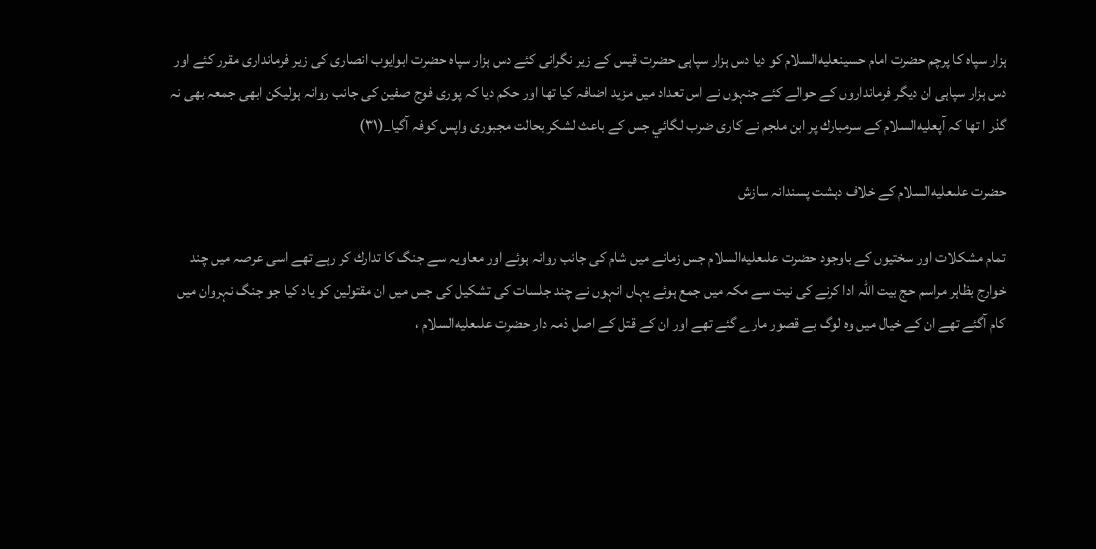ہزار سپاہ كا پرچم حضرت امام حسينعليه‌السلام كو ديا دس ہزار سپاہى حضرت قيس كے زير نگرانى كئے دس ہزار سپاہ حضرت ابوايوب انصارى كى زير فرماندارى مقرر كئے اور دس ہزار سپاہى ان ديگر فرمانداروں كے حوالے كئے جنہوں نے اس تعداد ميں مزيد اضافہ كيا تھا اور حكم ديا كہ پورى فوج صفين كى جانب روانہ ہوليكن ابھى جمعہ بھى نہ گذر ا تھا كہ آپعليه‌السلام كے سرمبارك پر ابن ملجم نے كارى ضرب لگائي جس كے باعث لشكر بحالت مجبورى واپس كوفہ آگيا_(۳۱)

حضرت علىعليه‌السلام كے خلاف دہشت پسندانہ سازش

تمام مشكلات اور سختيوں كے باوجود حضرت علىعليه‌السلام جس زمانے ميں شام كى جانب روانہ ہوئے اور معاويہ سے جنگ كا تدارك كر رہے تھے اسى عرصہ ميں چند خوارج بظاہر مراسم حج بيت اللہ ادا كرنے كى نيت سے مكہ ميں جمع ہوئے يہاں انہوں نے چند جلسات كى تشكيل كى جس ميں ان مقتولين كو ياد كيا جو جنگ نہروان ميں كام آگئے تھے ان كے خيال ميں وہ لوگ بے قصور مارے گئے تھے اور ان كے قتل كے اصل ذمہ دار حضرت علىعليه‌السلام ،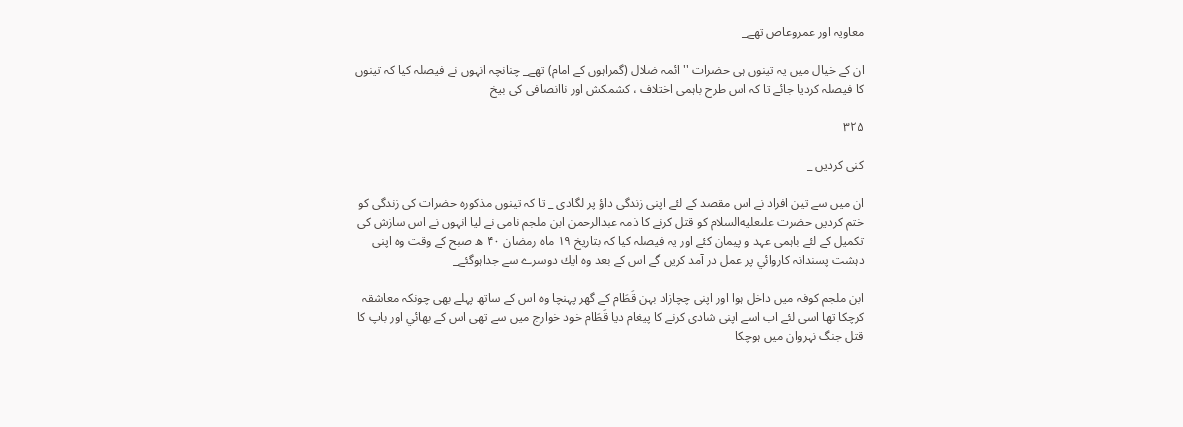معاويہ اور عمروعاص تھے_

ان كے خيال ميں يہ تينوں ہى حضرات '' ائمہ ضلال (گمراہوں كے امام) تھے_ چنانچہ انہوں نے فيصلہ كيا كہ تينوں كا فيصلہ كرديا جائے تا كہ اس طرح باہمى اختلاف ، كشمكش اور ناانصافى كى بيخ

۳۲۵

كنى كرديں _

ان ميں سے تين افراد نے اس مقصد كے لئے اپنى زندگى داؤ پر لگادى _ تا كہ تينوں مذكورہ حضرات كى زندگى كو ختم كرديں حضرت علىعليه‌السلام كو قتل كرنے كا ذمہ عبدالرحمن ابن ملجم نامى نے ليا انہوں نے اس سازش كى تكميل كے لئے باہمى عہد و پيمان كئے اور يہ فيصلہ كيا كہ بتاريخ ۱۹ ماہ رمضان ۴۰ ھ صبح كے وقت وہ اپنى دہشت پسندانہ كاروائي پر عمل در آمد كريں گے اس كے بعد وہ ايك دوسرے سے جداہوگئے_

ابن ملجم كوفہ ميں داخل ہوا اور اپنى چچازاد بہن قَطَام كے گھر پہنچا وہ اس كے ساتھ پہلے بھى چونكہ معاشقہ كرچكا تھا اسى لئے اب اسے اپنى شادى كرنے كا پيغام ديا قَطَام خود خوارج ميں سے تھى اس كے بھائي اور باپ كا قتل جنگ نہروان ميں ہوچكا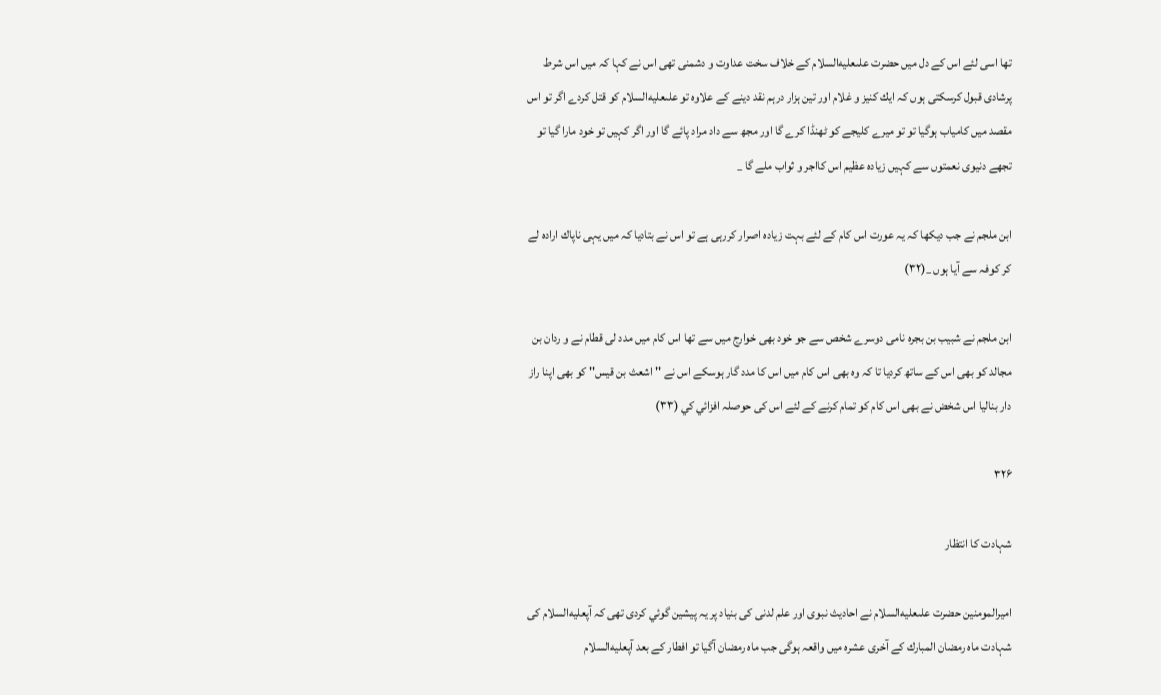تھا اسى لئے اس كے دل ميں حضرت علىعليه‌السلام كے خلاف سخت عداوت و دشمنى تھى اس نے كہا كہ ميں اس شرط پرشادى قبول كرسكتى ہوں كہ ايك كنيز و غلام اور تين ہزار درہم نقد دينے كے علاوہ تو علىعليه‌السلام كو قتل كردے اگر تو اس مقصد ميں كامياب ہوگيا تو تو ميرے كليجے كو ٹھنڈا كرے گا اور مجھ سے داد مراد پائے گا اور اگر كہيں تو خود مارا گيا تو تجھے دنيوى نعمتوں سے كہيں زيادہ عظيم اس كااجر و ثواب ملے گا _

ابن ملجم نے جب ديكھا كہ يہ عورت اس كام كے لئے بہت زيادہ اصرار كررہى ہے تو اس نے بتاديا كہ ميں يہى ناپاك ارادہ لے كر كوفہ سے آيا ہوں _(۳۲)

ابن ملجم نے شبيب بن بجرہ نامى دوسرے شخص سے جو خود بھى خوارج ميں سے تھا اس كام ميں مدد لى قطام نے و ردان بن مجالد كو بھى اس كے ساتھ كرديا تا كہ وہ بھى اس كام ميں اس كا مدد گار ہوسكے اس نے '' اشعث بن قيس'' كو بھى اپنا راز دار بناليا اس شخض نے بھى اس كام كو تمام كرنے كے لئے اس كى حوصلہ افزائي كي (۳۳)

۳۲۶

شہادت كا انتظار

اميرالمومنين حضرت علىعليه‌السلام نے احاديث نبوى اور علم لدنى كى بنياد پر يہ پيشين گوئي كردى تھى كہ آپعليه‌السلام كى شہادت ماہ رمضان المبارك كے آخرى عشرہ ميں واقعہ ہوگى جب ماہ رمضان آگيا تو افطار كے بعد آپعليه‌السلام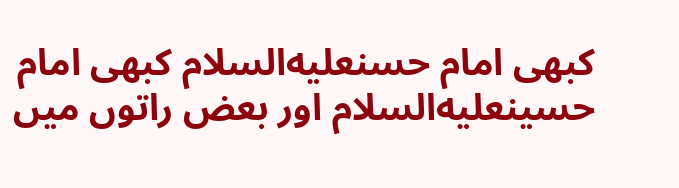كبھى امام حسنعليه‌السلام كبھى امام حسينعليه‌السلام اور بعض راتوں ميں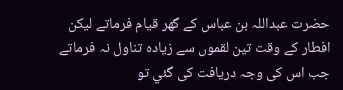حضرت عبداللہ بن عباس كے گھر قيام فرماتے ليكن افطار كے وقت تين لقموں سے زيادہ تناول نہ فرماتے جب اس كى وجہ دريافت كى گئي تو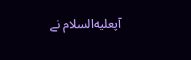آپعليه‌السلام نے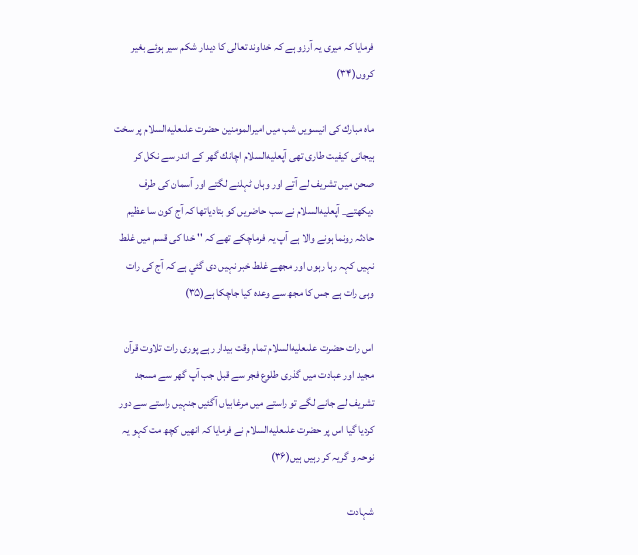فرمايا كہ ميرى يہ آرزو ہے كہ خداوند تعالى كا ديدار شكم سير ہوئے بغير كروں(۳۴)

ماہ مبارك كى انيسويں شب ميں اميرالمومنين حضرت علىعليه‌السلام پر سخت ہيجانى كيفيت طارى تھى آپعليه‌السلام اچانك گھر كے اندر سے نكل كر صحن ميں تشريف لے آتے اور وہاں ٹہلنے لگتے اور آسمان كى طرف ديكھتے_ آپعليه‌السلام نے سب حاضريں كو بتادياتھا كہ آج كون سا عظيم حادثہ رونما ہونے والا ہے آپ يہ فرماچكے تھے كہ '' خدا كى قسم ميں غلط نہيں كہہ رہا رہوں اور مجھے غلط خبر نہيں دى گئي ہے كہ آج كى رات وہى رات ہے جس كا مجھ سے وعدہ كيا جاچكا ہے(۳۵)

اس رات حضرت علىعليه‌السلام تمام وقت بيدار رہے پورى رات تلاوت قرآن مجيد اور عبادت ميں گذرى طلوع فجر سے قبل جب آپ گھر سے مسجد تشريف لے جانے لگے تو راستے ميں مرغابياں آگئيں جنہيں راستے سے دور كرديا گيا اس پر حضرت علىعليه‌السلام نے فرمايا كہ انھيں كچھ مت كہو يہ نوحہ و گريہ كر رہيں ہيں(۳۶)

شہادت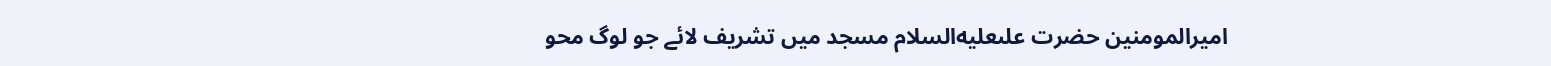اميرالمومنين حضرت علىعليه‌السلام مسجد ميں تشريف لائے جو لوگ محو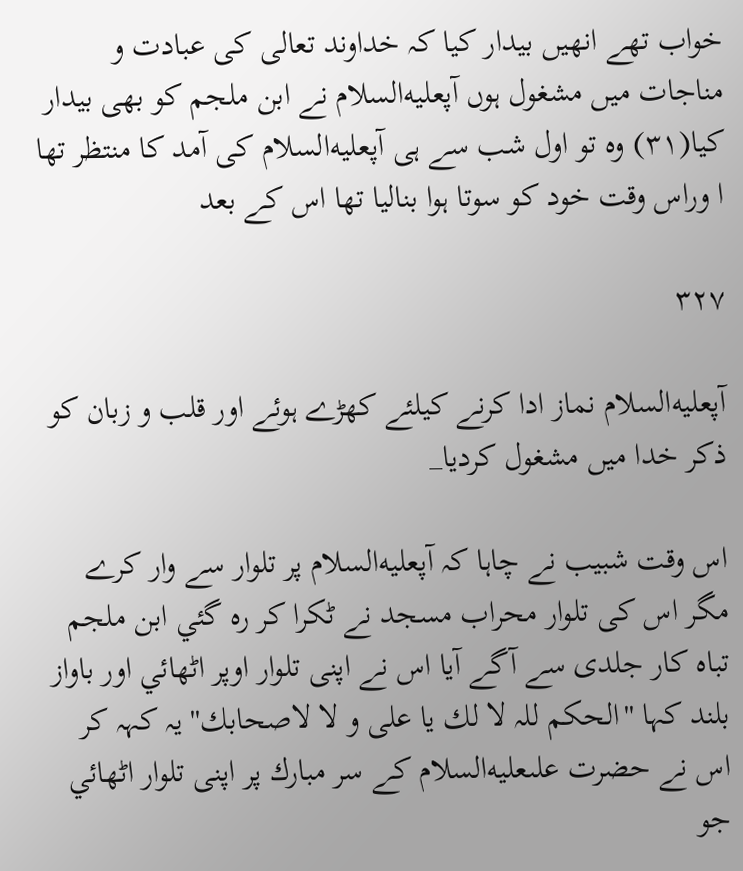خواب تھے انھيں بيدار كيا كہ خداوند تعالى كى عبادت و مناجات ميں مشغول ہوں آپعليه‌السلام نے ابن ملجم كو بھى بيدار كيا(۳۱) وہ تو اول شب سے ہى آپعليه‌السلام كى آمد كا منتظر تھا ا وراس وقت خود كو سوتا ہوا بناليا تھا اس كے بعد

۳۲۷

آپعليه‌السلام نماز ادا كرنے كيلئے كھڑے ہوئے اور قلب و زبان كو ذكر خدا ميں مشغول كرديا_

اس وقت شبيب نے چاہا كہ آپعليه‌السلام پر تلوار سے وار كرے مگر اس كى تلوار محراب مسجد نے ٹكرا كر رہ گئي ابن ملجم تباہ كار جلدى سے آگے آيا اس نے اپنى تلوار اوپر اٹھائي اور باواز بلند كہا ''الحكم للہ لا لك يا على و لا لاصحابك'' يہ كہہ كر اس نے حضرت علىعليه‌السلام كے سر مبارك پر اپنى تلوار اٹھائي جو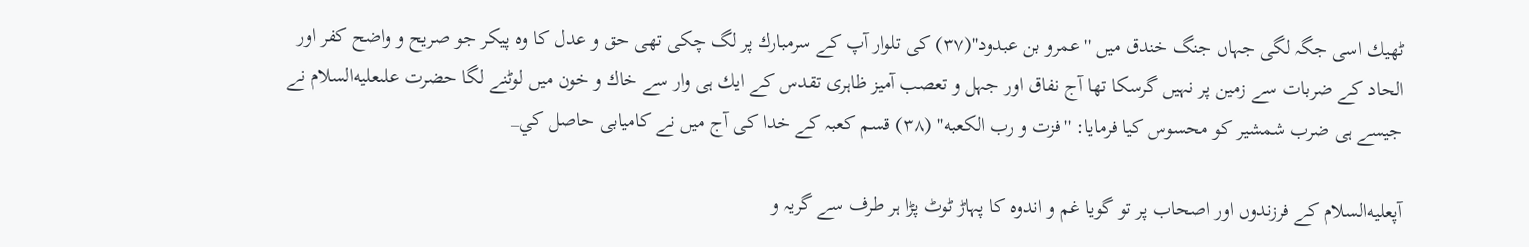ٹھيك اسى جگہ لگى جہاں جنگ خندق ميں ''عمرو بن عبدود''(۳۷) كى تلوار آپ كے سرمبارك پر لگ چكى تھى حق و عدل كا وہ پيكر جو صريح و واضح كفر اور الحاد كے ضربات سے زمين پر نہيں گرسكا تھا آج نفاق اور جہل و تعصب آميز ظاہرى تقدس كے ايك ہى وار سے خاك و خون ميں لوٹنے لگا حضرت علىعليه‌السلام نے جيسے ہى ضرب شمشير كو محسوس كيا فرمايا: ''فزت و رب الكعبه'' (۳۸) قسم كعبہ كے خدا كى آج ميں نے كاميابى حاصل كي_

آپعليه‌السلام كے فرزندوں اور اصحاب پر تو گويا غم و اندوہ كا پہاڑ ٹوٹ پڑا ہر طرف سے گريہ و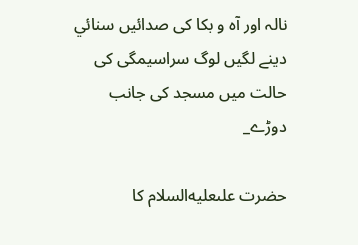نالہ اور آہ و بكا كى صدائيں سنائي دينے لگيں لوگ سراسيمگى كى حالت ميں مسجد كى جانب دوڑے_

حضرت علىعليه‌السلام كا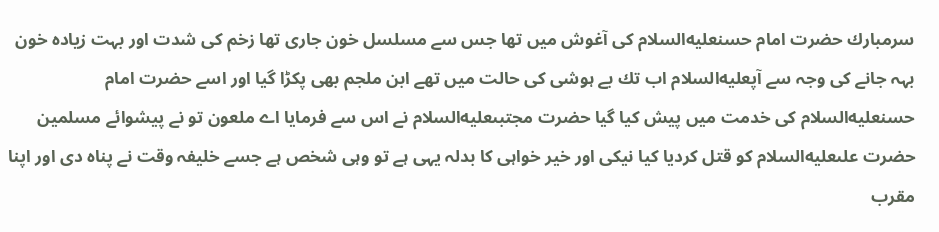سرمبارك حضرت امام حسنعليه‌السلام كى آغوش ميں تھا جس سے مسلسل خون جارى تھا زخم كى شدت اور بہت زيادہ خون بہہ جانے كى وجہ سے آپعليه‌السلام اب تك بے ہوشى كى حالت ميں تھے ابن ملجم بھى پكڑا گيا اور اسے حضرت امام حسنعليه‌السلام كى خدمت ميں پيش كيا گيا حضرت مجتبىعليه‌السلام نے اس سے فرمايا اے ملعون تو نے پيشوائے مسلمين حضرت علىعليه‌السلام كو قتل كرديا كيا نيكى اور خير خواہى كا بدلہ يہى ہے تو وہى شخص ہے جسے خليفہ وقت نے پناہ دى اور اپنا مقرب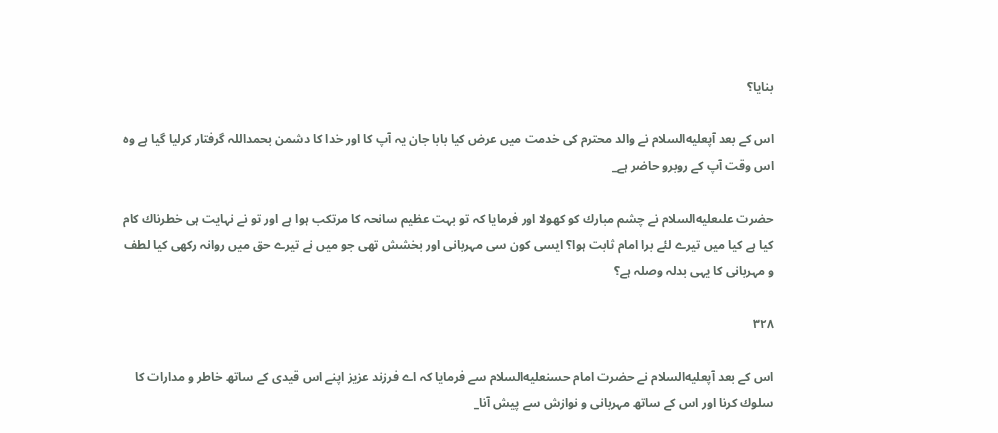بنايا؟

اس كے بعد آپعليه‌السلام نے والد محترم كى خدمت ميں عرض كيا بابا جان يہ آپ كا اور خدا كا دشمن بحمداللہ گرفتار كرليا گيا ہے وہ اس وقت آپ كے روبرو حاضر ہے_

حضرت علىعليه‌السلام نے چشم مبارك كو كھولا اور فرمايا كہ تو بہت عظيم سانحہ كا مرتكب ہوا ہے اور تو نے نہايت ہى خطرناك كام كيا ہے كيا ميں تيرے لئے برا امام ثابت ہوا؟ ايسى كون سى مہربانى اور بخشش تھى جو ميں نے تيرے حق ميں روانہ ركھى كيا لطف و مہربانى كا يہى بدلہ وصلہ ہے؟

۳۲۸

اس كے بعد آپعليه‌السلام نے حضرت امام حسنعليه‌السلام سے فرمايا كہ اے فرزند عزيز اپنے اس قيدى كے ساتھ خاطر و مدارات كا سلوك كرنا اور اس كے ساتھ مہربانى و نوازش سے پيش آنا_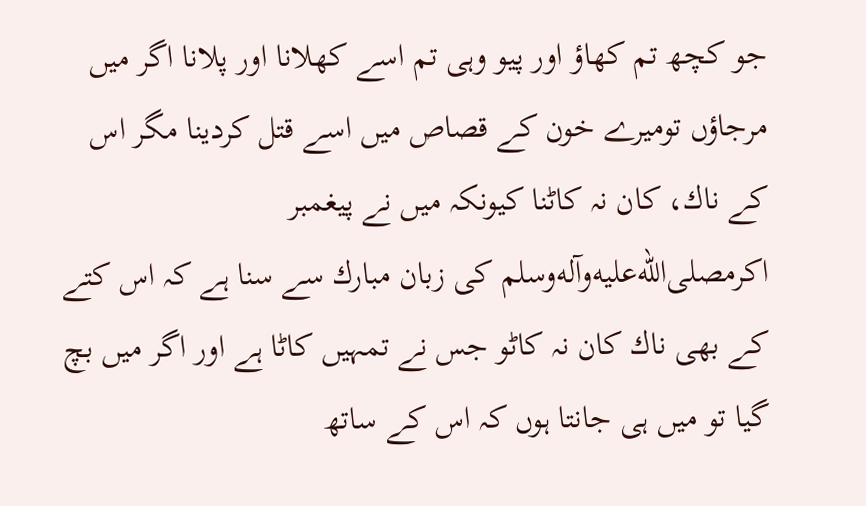جو كچھ تم كھاؤ اور پيو وہى تم اسے كھلانا اور پلانا اگر ميں مرجاؤں توميرے خون كے قصاص ميں اسے قتل كردينا مگر اس كے ناك، كان نہ كاٹنا كيونكہ ميں نے پيغمبر اكرمصلى‌الله‌عليه‌وآله‌وسلم كى زبان مبارك سے سنا ہے كہ اس كتے كے بھى ناك كان نہ كاٹو جس نے تمہيں كاٹا ہے اور اگر ميں بچ گيا تو ميں ہى جانتا ہوں كہ اس كے ساتھ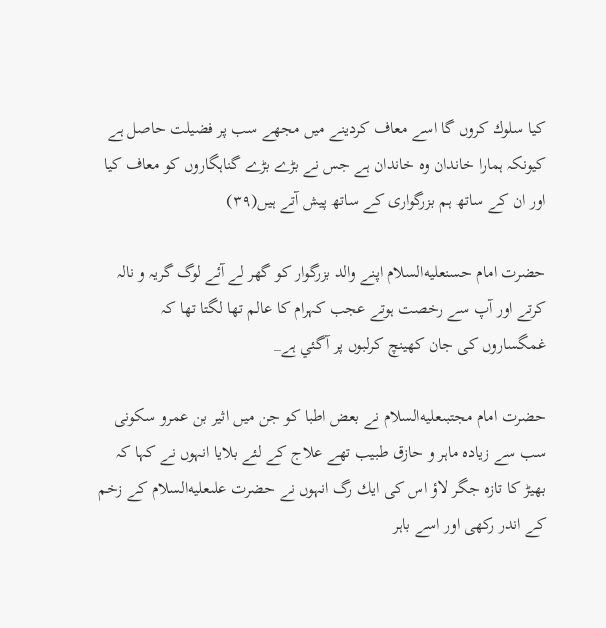كيا سلوك كروں گا اسے معاف كردينے ميں مجھے سب پر فضيلت حاصل ہے كيونكہ ہمارا خاندان وہ خاندان ہے جس نے بڑے بڑے گناہگاروں كو معاف كيا اور ان كے ساتھ ہم بزرگوارى كے ساتھ پيش آتے ہيں(۳۹)

حضرت امام حسنعليه‌السلام اپنے والد بزرگوار كو گھر لے آئے لوگ گريہ و نالہ كرتے اور آپ سے رخصت ہوتے عجب كہرام كا عالم تھا لگتا تھا كہ غمگساروں كى جان كھينچ كرلبوں پر آگئي ہے_

حضرت امام مجتبىعليه‌السلام نے بعض اطبا كو جن ميں اثير بن عمرو سكونى سب سے زيادہ ماہر و حازق طبيب تھے علاج كے لئے بلايا انہوں نے كہا كہ بھيڑ كا تازہ جگر لاؤ اس كى ايك رگ انہوں نے حضرت علىعليه‌السلام كے زخم كے اندر ركھى اور اسے باہر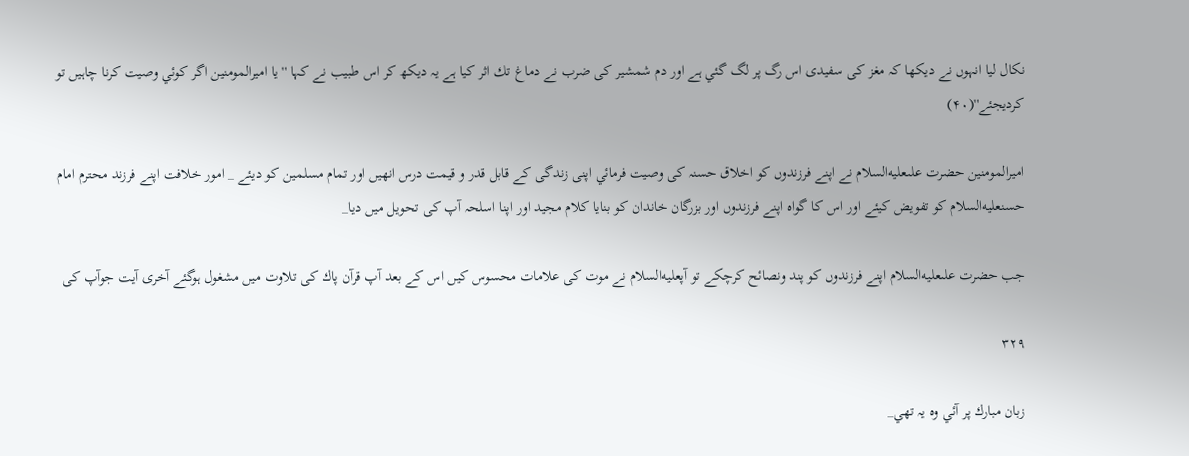نكال ليا انہوں نے ديكھا كہ مغز كى سفيدى اس رگ پر لگ گئي ہے اور دم شمشير كى ضرب نے دماغ تك اثر كيا ہے يہ ديكھ كر اس طبيب نے كہا '' يا اميرالمومنين اگر كوئي وصيت كرنا چاہيں تو كرديجئے''(۴۰)

اميرالمومنين حضرت علىعليه‌السلام نے اپنے فرزندوں كو اخلاق حسنہ كى وصيت فرمائي اپنى زندگى كے قابل قدر و قيمت درس انھيں اور تمام مسلمين كو ديئے _ امور خلافت اپنے فرزند محترم امام حسنعليه‌السلام كو تفويض كيئے اور اس كا گواہ اپنے فرزندوں اور بزرگان خاندان كو بنايا كلام مجيد اور اپنا اسلحہ آپ كى تحويل ميں ديا_

جب حضرت علىعليه‌السلام اپنے فرزندوں كو پند ونصائح كرچكے تو آپعليه‌السلام نے موت كى علامات محسوس كيں اس كے بعد آپ قرآن پاك كى تلاوت ميں مشغول ہوگئے آخرى آيت جوآپ كى

۳۲۹

زبان مبارك پر آئي وہ يہ تھي_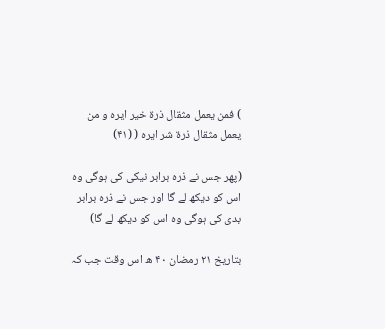) فمن يعمل مثقال ذرة خير ايره و من يعمل مثقال ذرة شر ايره ( (۴۱)

(پھر جس نے ذرہ برابر نيكى كى ہوگى وہ اس كو ديكھ لے گا اور جس نے ذرہ برابر بدى كى ہوگى وہ اس كو ديكھ لے گا)

بتاريخ ۲۱ رمضان ۴۰ ھ اس وقت جب كہ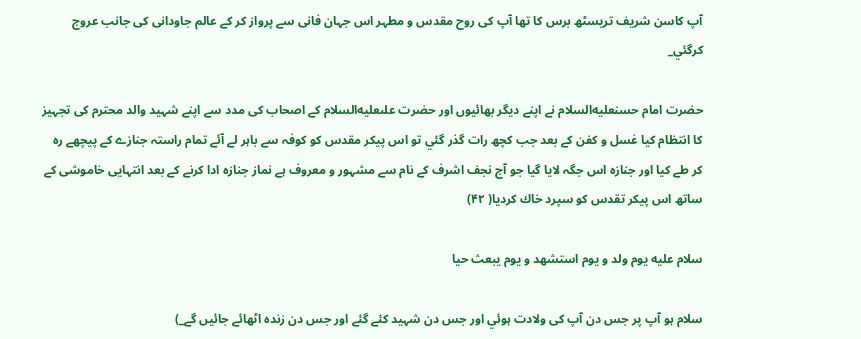آپ كاسن شريف تريسٹھ برس كا تھا آپ كى روح مقدس و مطہر اس جہان فانى سے پرواز كر كے عالم جاودانى كى جانب عروج كرگئي_

حضرت امام حسنعليه‌السلام نے اپنے ديگر بھائيوں اور حضرت علىعليه‌السلام كے اصحاب كى مدد سے اپنے شہيد والد محترم كى تجہيز كا انتظام كيا غسل و كفن كے بعد جب كچھ رات گذر گئي تو اس پيكر مقدس كو كوفہ سے باہر لے آئے تمام راستہ جنازے كے پيچھے رہ كر طے كيا اور جنازہ اس جگہ لايا گيا جو آج نجف اشرف كے نام سے مشہور و معروف ہے نماز جنازہ ادا كرنے كے بعد انتہايى خاموشى كے ساتھ اس پيكر تقدس كو سپرد خاك كرديا( ۴۲)

سلام عليه يوم ولد و يوم استشهد و يوم يبعث حيا

سلام ہو آپ پر جس دن آپ كى ولادت ہوئي اور جس دن شہيد كئے گئے اور جس دن زندہ اٹھائے جائيں گے_)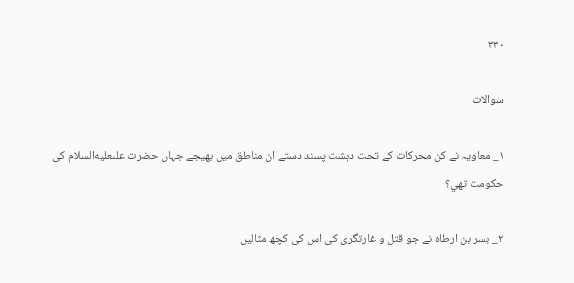۳۳۰

سوالات

۱_ معاويہ نے كن محركات كے تحت دہشت پسند دستے ان مناطق ميں بھيجے جہاں حضرت علىعليه‌السلام كى حكومت تھي؟

۲_ بسر بن ارطاہ نے جو قتل و غارتگرى كى اس كى كچھ مثاليں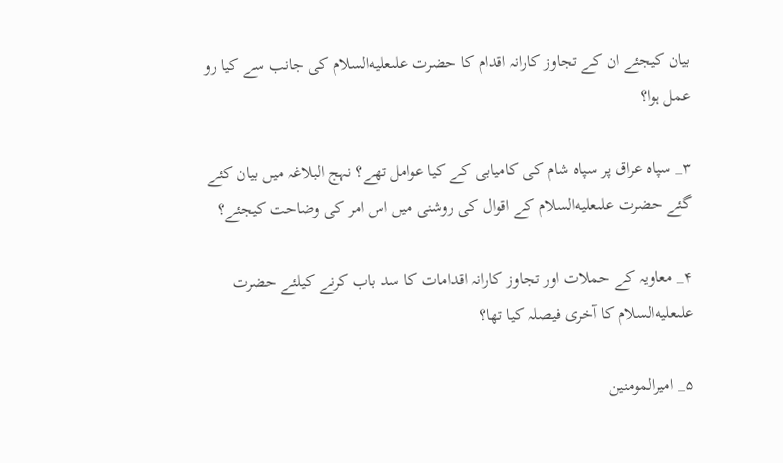بيان كيجئے ان كے تجاوز كارانہ اقدام كا حضرت علىعليه‌السلام كى جانب سے كيا رو عمل ہوا؟

۳_ سپاہ عراق پر سپاہ شام كى كاميابى كے كيا عوامل تھے؟ نہج البلاغہ ميں بيان كئے گئے حضرت علىعليه‌السلام كے اقوال كى روشنى ميں اس امر كى وضاحت كيجئے؟

۴_ معاويہ كے حملات اور تجاوز كارانہ اقدامات كا سد باب كرنے كيلئے حضرت علىعليه‌السلام كا آخرى فيصلہ كيا تھا؟

۵_ اميرالمومنين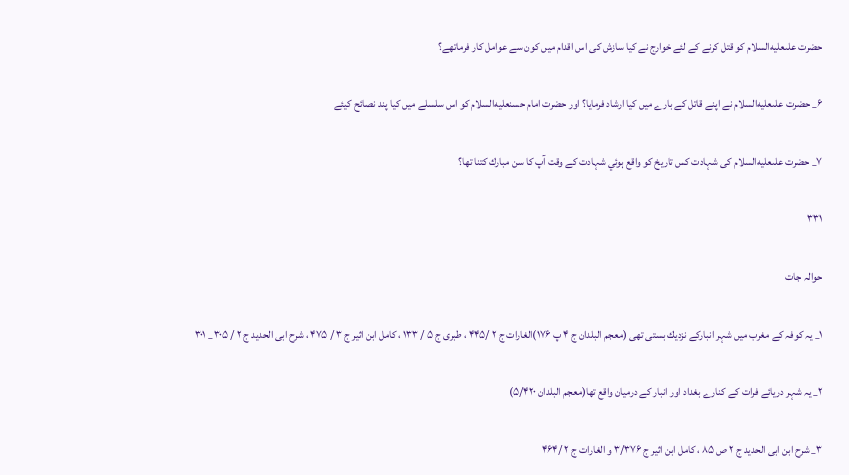حضرت علىعليه‌السلام كو قتل كرنے كے لئے خوارج نے كيا سازش كى اس اقدام ميں كون سے عوامل كار فرماتھے؟

۶_ حضرت علىعليه‌السلام نے اپنے قاتل كے بارے ميں كيا ارشاد فرمايا؟ اور حضرت امام حسنعليه‌السلام كو اس سلسلے ميں كيا پند نصائح كيئے

۷_ حضرت علىعليه‌السلام كى شہادت كس تاريخ كو واقع ہوئي شہادت كے وقت آپ كا سن مبارك كتنا تھا؟

۳۳۱

حوالہ جات

۱_ يہ كوفہ كے مغرب ميں شہر انباركے نزديك بستى تھى (معجم البلدان ج ۴ پ ۱۷۶)الغارات ج ۲ /۴۴۵ ، طبرى ج ۵ / ۱۳۳ ، كامل ابن اثير ج ۳ / ۴۷۵ ، شرح ابى الحديد ج ۲ / ۳۰۵ _ ۳۰۱

۲_ يہ شہر دريائے فرات كے كنارے بغداد اور انبار كے درميان واقع تھا(معجم البلدان ۵/۴۲۰)

۳_ شرح ابن ابى الحديد ج ۲ ص ۸۵ ، كامل ابن اثير ج ۳/۳۷۶ و الغارات ج ۲ /۴۶۴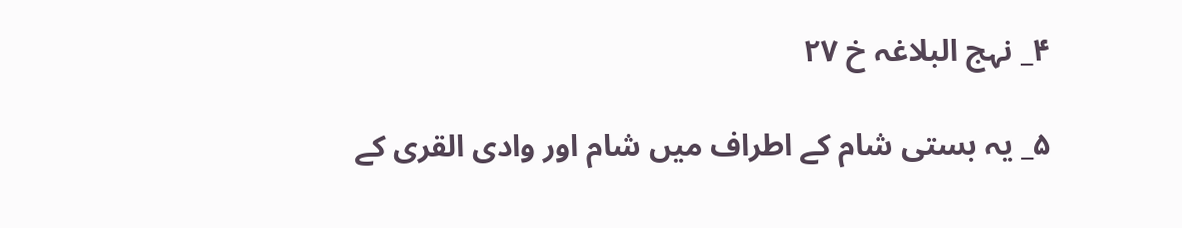۴_ نہج البلاغہ خ ۲۷

۵_ يہ بستى شام كے اطراف ميں شام اور وادى القرى كے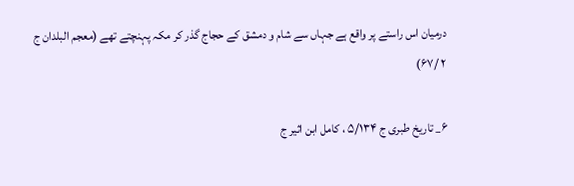درميان اس راستے پر واقع ہے جہاں سے شام و دمشق كے حجاج گذر كر مكہ پہنچتے تھے (معجم البلدان ج ۲ /۶۷)

۶_ تاريخ طبرى ج ۵/۱۳۴ ، كامل ابن اثير ج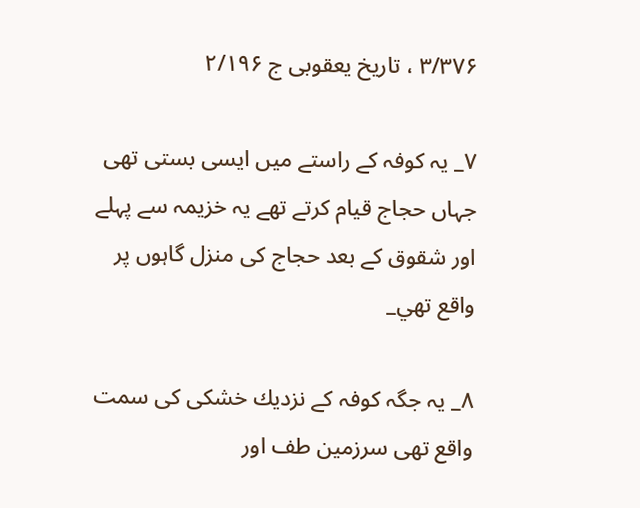۳/۳۷۶ ، تاريخ يعقوبى ج ۲/۱۹۶

۷_ يہ كوفہ كے راستے ميں ايسى بستى تھى جہاں حجاج قيام كرتے تھے يہ خزيمہ سے پہلے اور شقوق كے بعد حجاج كى منزل گاہوں پر واقع تھي_

۸_ يہ جگہ كوفہ كے نزديك خشكى كى سمت واقع تھى سرزمين طف اور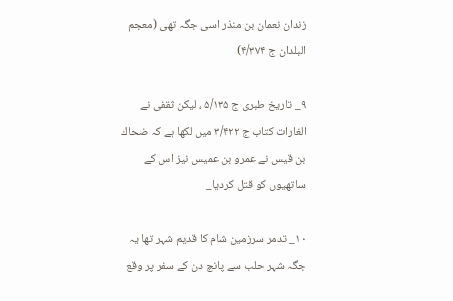زندان نعمان بن منذر اسى جگہ تھى (معجم البلدان ج ۴/۳۷۴)

۹_ تاريخ طبرى ج ۵/۱۳۵ ، ليكن ثقفى نے الغارات كتاب ج ۳/۴۲۲ ميں لكھا ہے كہ ضحاك بن قيس نے عمرو بن عميس نيز اس كے ساتھيوں كو قتل كرديا_

۱۰_ تدمر سرزمين شام كا قديم شہر تھا يہ جگہ شہر حلب سے پانچ دن كے سفر پر وقع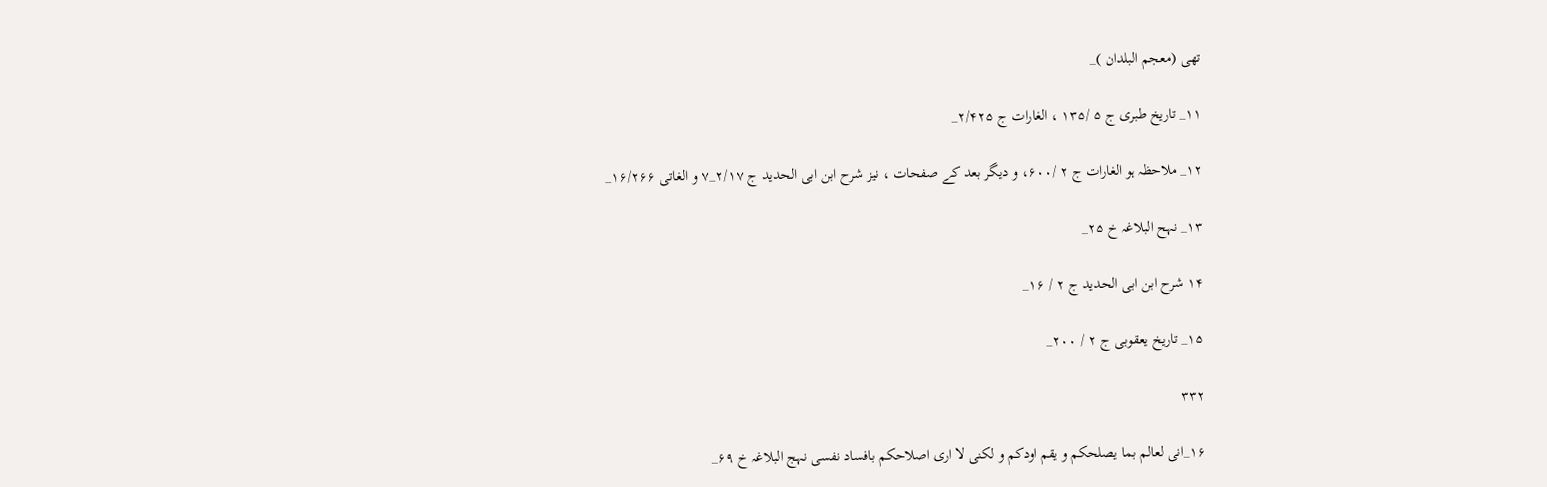تھى (معجم البلدان )_

۱۱_ تاريخ طبرى ج ۵ /۱۳۵ ، الغارات ج ۲/۴۲۵_

۱۲_ ملاحظہ ہو الغارات ج ۲ /۶۰۰، و ديگر بعد كے صفحات ، نيز شرح ابن ابى الحديد ج ۲/۱۷_۷ و الغاتى ۱۶/۲۶۶_

۱۳_ نہح البلاغہ خ ۲۵_

۱۴ شرح ابن ابى الحديد ج ۲ / ۱۶_

۱۵_ تاريخ يعقوبى ج ۲ / ۲۰۰_

۳۳۲

۱۶_انى لعالم بما يصلحكم و يقم اودكم و لكنى لا ارى اصلاحكم بافساد نفسى نہج البلاغہ خ ۶۹_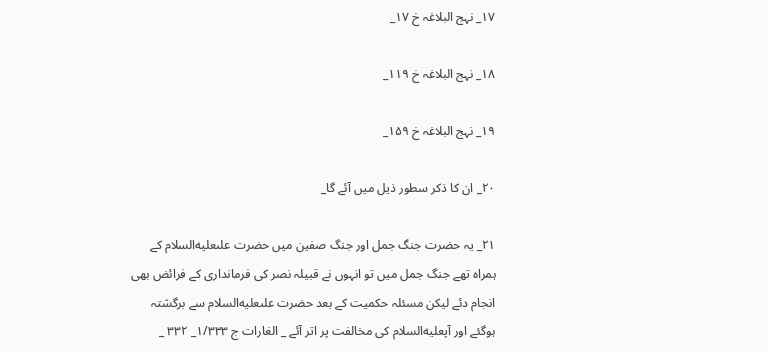۱۷_ نہج البلاغہ خ ۱۷_

۱۸_ نہج البلاغہ خ ۱۱۹_

۱۹_ نہج البلاغہ خ ۱۵۹_

۲۰_ ان كا ذكر سطور ذيل ميں آئے گا_

۲۱_ يہ حضرت جنگ جمل اور جنگ صفين ميں حضرت علىعليه‌السلام كے ہمراہ تھے جنگ جمل ميں تو انہوں نے قبيلہ نصر كى فرماندارى كے فرائض بھى انجام دئے ليكن مسئلہ حكميت كے بعد حضرت علىعليه‌السلام سے برگشتہ ہوگئے اور آپعليه‌السلام كى مخالفت پر اتر آئے _ الغارات ج ۱/۳۳۳_ ۳۳۲ _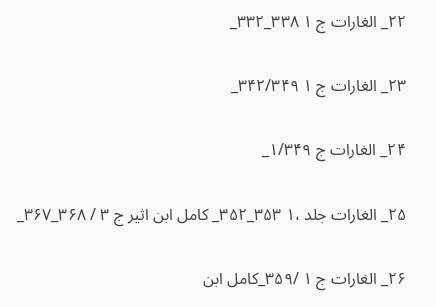۲۲_ الغارات ج ۱ ۳۳۸_۳۳۲_

۲۳_ الغارات ج ۱ ۳۴۲/۳۴۹_

۲۴_ الغارات ج ۱/۳۴۹_

۲۵_ الغارات جلد ،۱ ۳۵۳_۳۵۲_ كامل ابن اثير ج ۳ / ۳۶۸_۳۶۷_

۲۶_ الغارات ج ۱ /۳۵۹_كامل ابن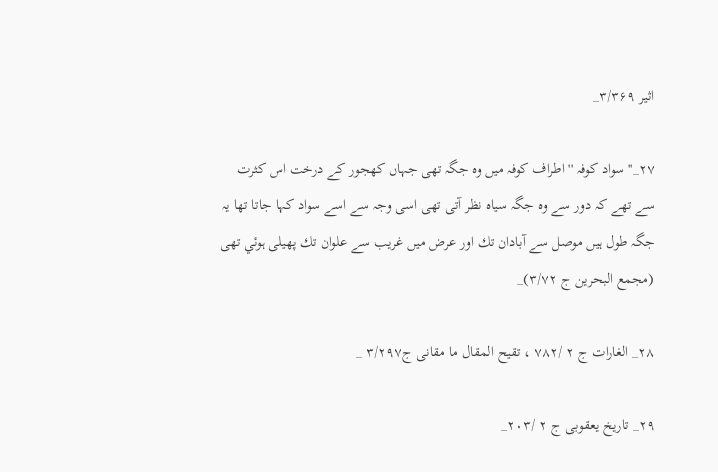اثير ۳/۳۶۹_

۲۷_'' سواد كوفہ '' اطراف كوفہ ميں وہ جگہ تھى جہاں كھجور كے درخت اس كثرت سے تھے كہ دور سے وہ جگہ سياہ نظر آتى تھى اسى وجہ سے اسے سواد كہا جاتا تھا يہ جگہ طول ہيں موصل سے آبادان تك اور عرض ميں غريب سے علوان تك پھيلى ہوئي تھى (مجمع البحرين ج ۳/۷۲)_

۲۸_ الغارات ج ۲ /۷۸۲ ، تقيح المقال ما مقانى ج۳/۲۹۷ _

۲۹_ تاريخ يعقوبى ج ۲ /۲۰۳_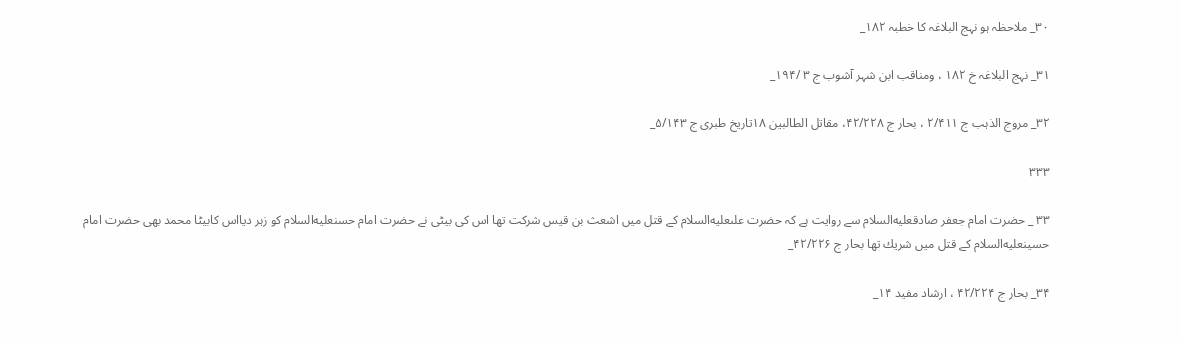۳۰_ ملاحظہ ہو نہج البلاغہ كا خطبہ ۱۸۲_

۳۱_ نہج البلاغہ خ ۱۸۲ ، ومناقب ابن شہر آشوب ج ۳ /۱۹۴_

۳۲_ مروج الذہب ج ۲/۴۱۱ ، بحار ج ۴۲/۲۲۸، مقاتل الطالبين ۱۸تاريخ طبرى ج ۵/۱۴۳_

۳۳۳

۳۳ _ حضرت امام جعفر صادقعليه‌السلام سے روايت ہے كہ حضرت علىعليه‌السلام كے قتل ميں اشعث بن قيس شركت تھا اس كى بيٹى نے حضرت امام حسنعليه‌السلام كو زہر ديااس كابيٹا محمد بھى حضرت امام حسينعليه‌السلام كے قتل ميں شريك تھا بحار ج ۴۲/۲۲۶_

۳۴_ بحار ج ۴۲/۲۲۴ ، ارشاد مفيد ۱۴_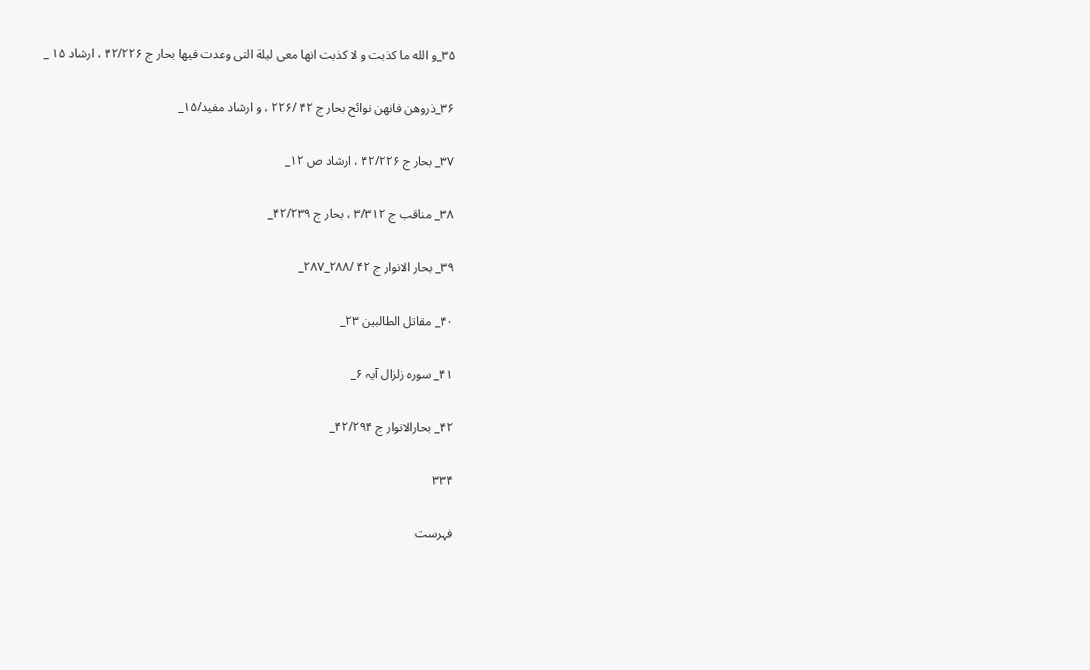۳۵_و الله ما كذبت و لا كذبت انها معى ليلة التى وعدت فيها بحار ج ۴۲/۲۲۶ ، ارشاد ۱۵ _

۳۶_ذروهن فانهن نوائح بحار ج ۴۲ /۲۲۶ ، و ارشاد مفيد/۱۵_

۳۷_ بحار ج ۴۲/۲۲۶ ، ارشاد ص ۱۲_

۳۸_ مناقب ج ۳/۳۱۲ ، بحار ج ۴۲/۲۳۹_

۳۹_ بحار الانوار ج ۴۲ /۲۸۸_۲۸۷_

۴۰_ مقاتل الطالبين ۲۳_

۴۱_ سورہ زلزال آيہ ۶_

۴۲_ بحارالانوار ج ۴۲/۲۹۴_

۳۳۴

فہرست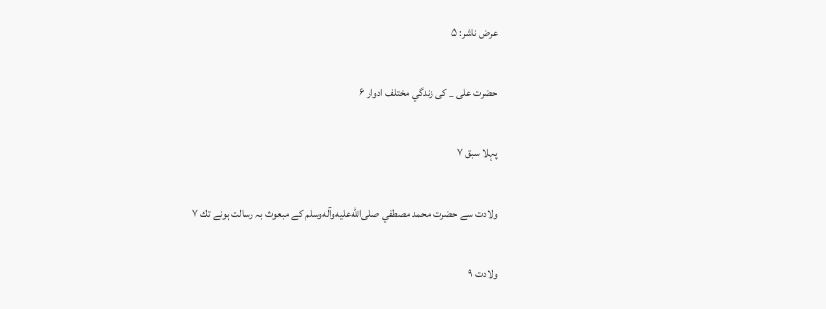عرض ناشر: ۵

حضرت على _ كى زندگي مختلف ادوار ۶

پہلا سبق ۷

ولادت سے حضرت محمد مصطفي صلى‌الله‌عليه‌وآله‌وسلم كے مبعوث بہ رسالت ہونے تك ۷

ولادت ۹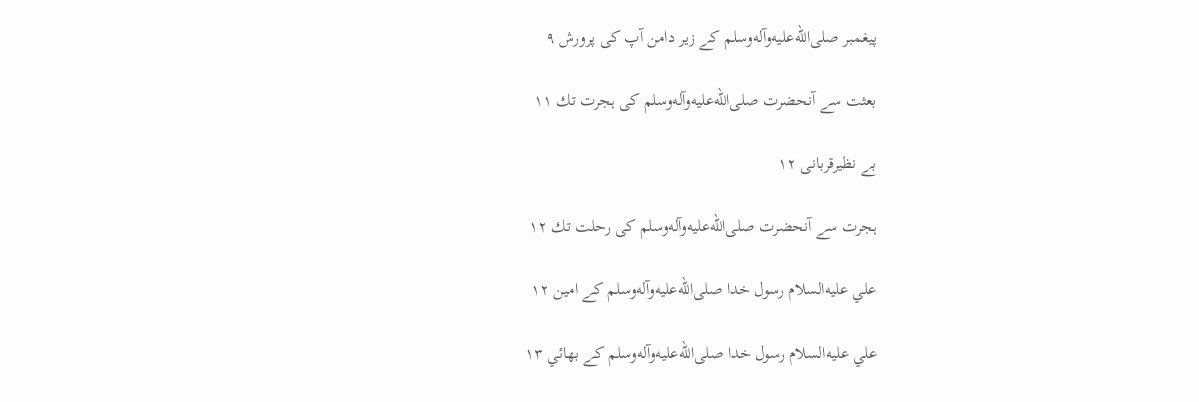پيغمبر صلى‌الله‌عليه‌وآله‌وسلم كے زير دامن آپ كى پرورش ۹

بعثت سے آنحضرت صلى‌الله‌عليه‌وآله‌وسلم كى ہجرت تك ۱۱

بے نظيرقربانى ۱۲

ہجرت سے آنحضرت صلى‌الله‌عليه‌وآله‌وسلم كى رحلت تك ۱۲

علي عليه‌السلام رسول خدا صلى‌الله‌عليه‌وآله‌وسلم كے امين ۱۲

علي عليه‌السلام رسول خدا صلى‌الله‌عليه‌وآله‌وسلم كے بھائي ۱۳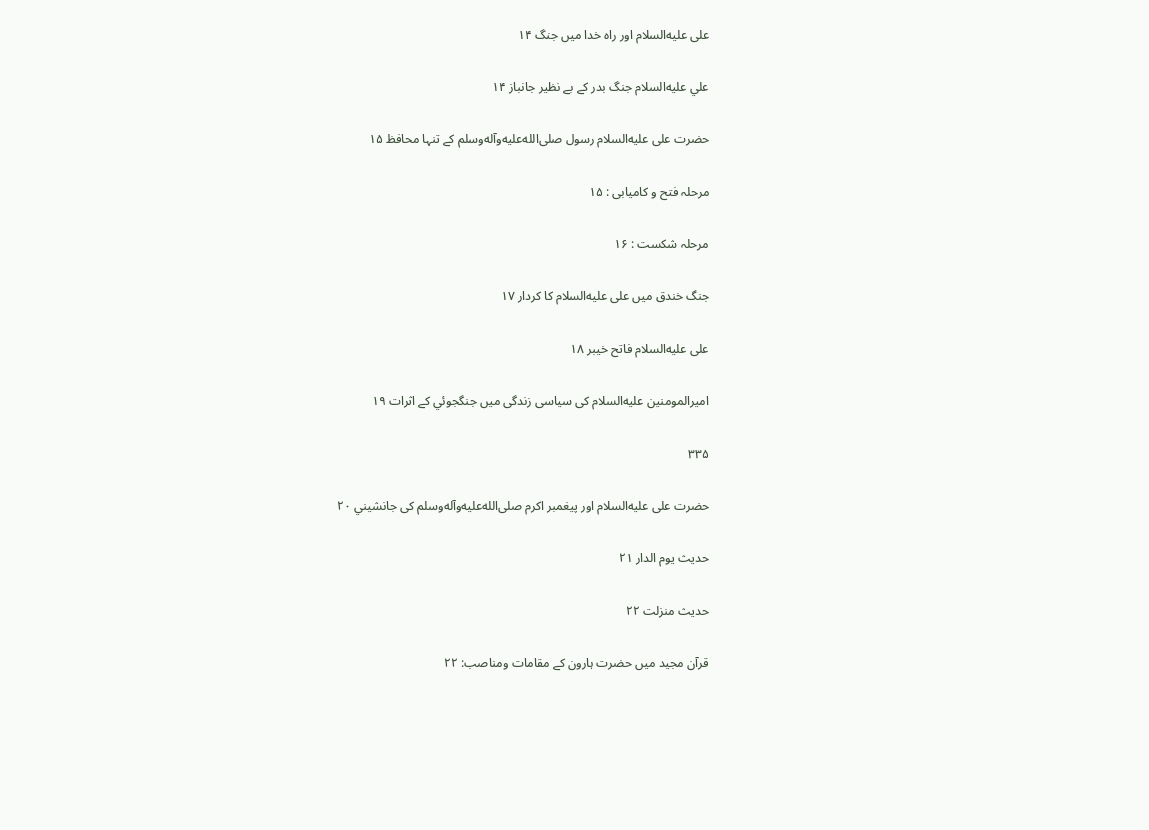على عليه‌السلام اور راہ خدا ميں جنگ ۱۴

علي عليه‌السلام جنگ بدر كے بے نظير جانباز ۱۴

حضرت على عليه‌السلام رسول صلى‌الله‌عليه‌وآله‌وسلم كے تنہا محافظ ۱۵

مرحلہ فتح و كاميابى : ۱۵

مرحلہ شكست : ۱۶

جنگ خندق ميں على عليه‌السلام كا كردار ۱۷

على عليه‌السلام فاتح خيبر ۱۸

اميرالمومنين عليه‌السلام كى سياسى زندگى ميں جنگجوئي كے اثرات ۱۹

۳۳۵

حضرت على عليه‌السلام اور پيغمبر اكرم صلى‌الله‌عليه‌وآله‌وسلم كى جانشيني ۲۰

حديث يوم الدار ۲۱

حديث منزلت ۲۲

قرآن مجيد ميں حضرت ہارون كے مقامات ومناصب: ۲۲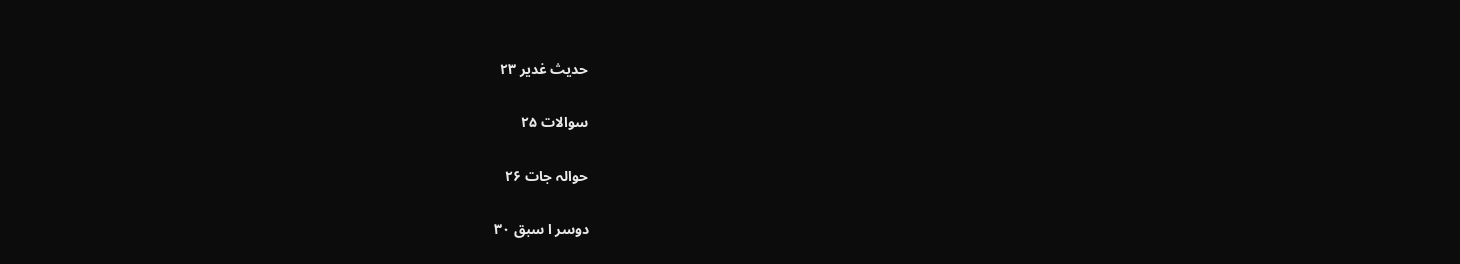حديث غدير ۲۳

سوالات ۲۵

حوالہ جات ۲۶

دوسر ا سبق ۳۰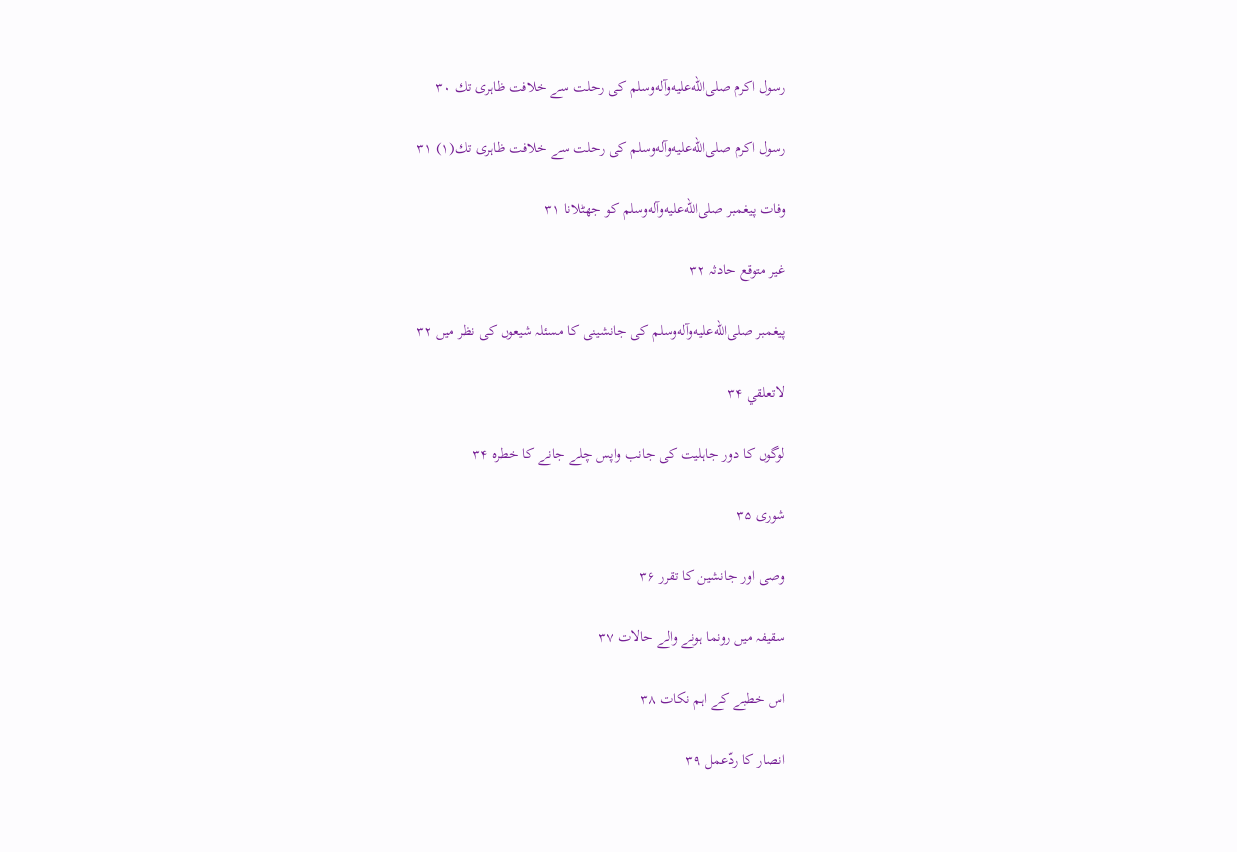رسول اكرم صلى‌الله‌عليه‌وآله‌وسلم كى رحلت سے خلافت ظاہرى تك ۳۰

رسول اكرم صلى‌الله‌عليه‌وآله‌وسلم كى رحلت سے خلافت ظاہرى تك(۱) ۳۱

وفات پيغمبر صلى‌الله‌عليه‌وآله‌وسلم كو جھٹلانا ۳۱

غير متوقع حادثہ ۳۲

پيغمبر صلى‌الله‌عليه‌وآله‌وسلم كى جانشينى كا مسئلہ شيعوں كى نظر ميں ۳۲

لاتعلقي ۳۴

لوگوں كا دور جاہليت كى جانب واپس چلے جانے كا خطرہ ۳۴

شورى ۳۵

وصى اور جانشين كا تقرر ۳۶

سقيفہ ميں رونما ہونے والے حالات ۳۷

اس خطبے كے اہم نكات ۳۸

انصار كا ردّعمل ۳۹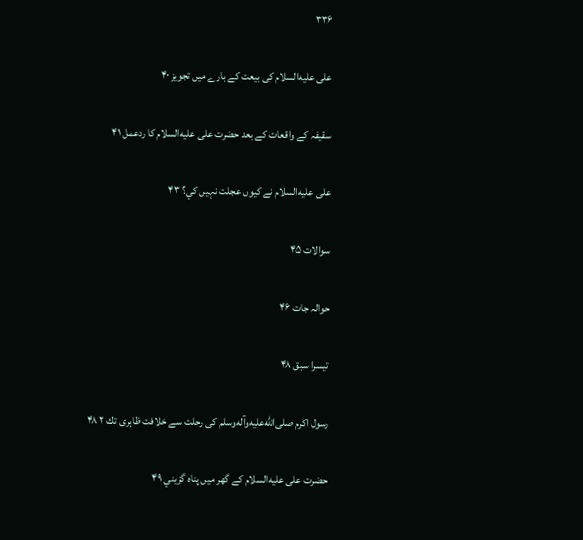۳۳۶

على عليه‌السلام كى بيعت كے بارے ميں تجويز ۴۰

سقيفہ كے واقعات كے بعد حضرت على عليه‌السلام كا ردعمل ۴۱

على عليه‌السلام نے كيوں عجلت نہيں كي؟ ۴۳

سوالات ۴۵

حوالہ جات ۴۶

تيسرا سبق ۴۸

رسول اكرم صلى‌الله‌عليه‌وآله‌وسلم كى رحلت سے خلافت ظاہرى تك ۲ ۴۸

حضرت على عليه‌السلام كے گھر ميں پناہ گزيني ۴۹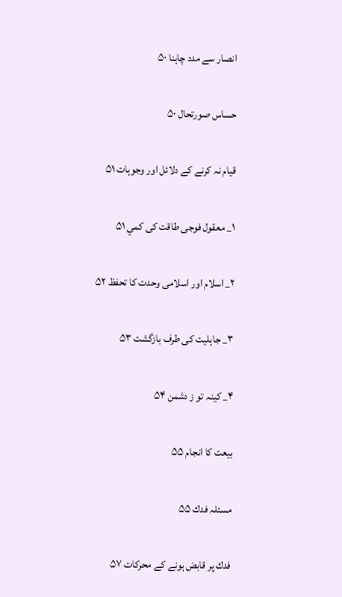انصار سے مدد چاہنا ۵۰

حساس صورتحال ۵۰

قيام نہ كرنے كے دلائل اور وجوہات ۵۱

۱_ معقول فوجى طاقت كى كمي ۵۱

۲_ اسلام اور اسلامى وحدت كا تحفظ ۵۲

۳_ جاہليت كى طرف بازگشت ۵۳

۴_ كينہ تو ز دشمن ۵۴

بيعت كا انجام ۵۵

مسئلہ فدك ۵۵

فدك پر قابض ہونے كے محركات ۵۷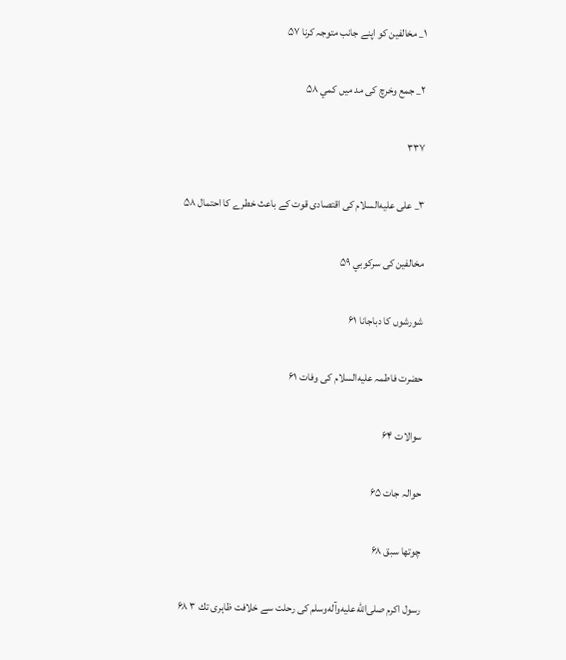۱_ مخالفين كو اپنے جانب متوجہ كرنا ۵۷

۲_ جمع وخرچ كى مد ميں كمي ۵۸

۳۳۷

۳_ على عليه‌السلام كى اقتصادى قوت كے باعث خطرے كا احتمال ۵۸

مخالفين كى سركوبي ۵۹

شورشوں كا دباجانا ۶۱

حضرت فاطمہ عليه‌السلام كى وفات ۶۱

سوالات ۶۴

حوالہ جات ۶۵

چوتھا سبق ۶۸

رسول اكرم صلى‌الله‌عليه‌وآله‌وسلم كى رحلت سے خلافت ظاہرى تك ۳ ۶۸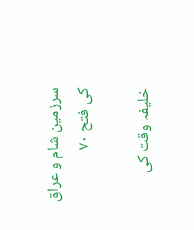سرزمين شام و عراق كى فتح ۷۰

خليفہ وقت كى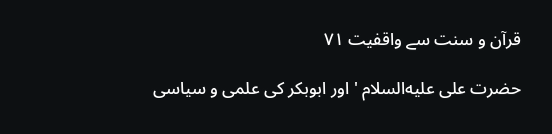قرآن و سنت سے واقفيت ۷۱

حضرت على عليه‌السلام ' اور ابوبكر كى علمى و سياسى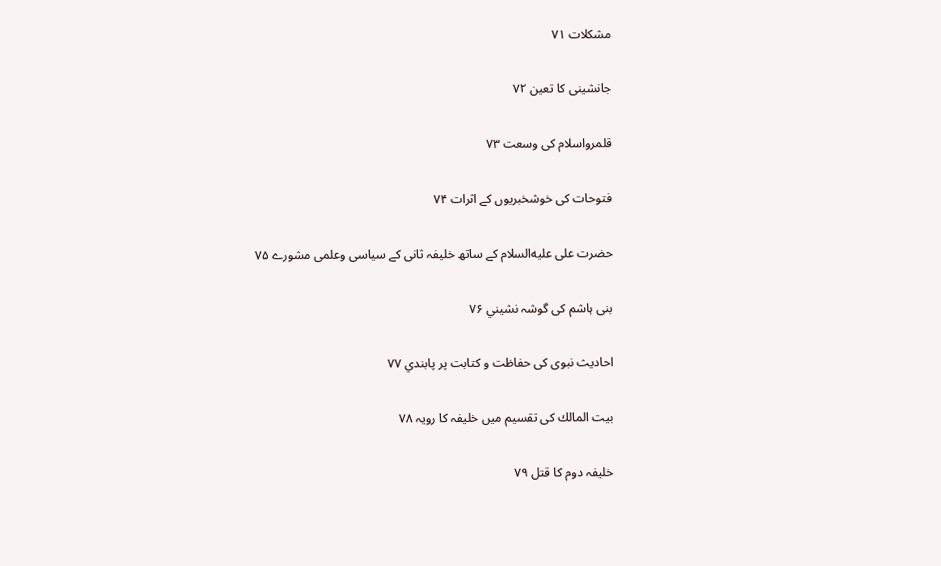مشكلات ۷۱

جانشينى كا تعين ۷۲

قلمرواسلام كى وسعت ۷۳

فتوحات كى خوشخبريوں كے اثرات ۷۴

حضرت على عليه‌السلام كے ساتھ خليفہ ثانى كے سياسى وعلمى مشورے ۷۵

بنى ہاشم كى گوشہ نشيني ۷۶

احاديث نبوى كى حفاظت و كتابت پر پابندي ۷۷

بيت المالك كى تقسيم ميں خليفہ كا رويہ ۷۸

خليفہ دوم كا قتل ۷۹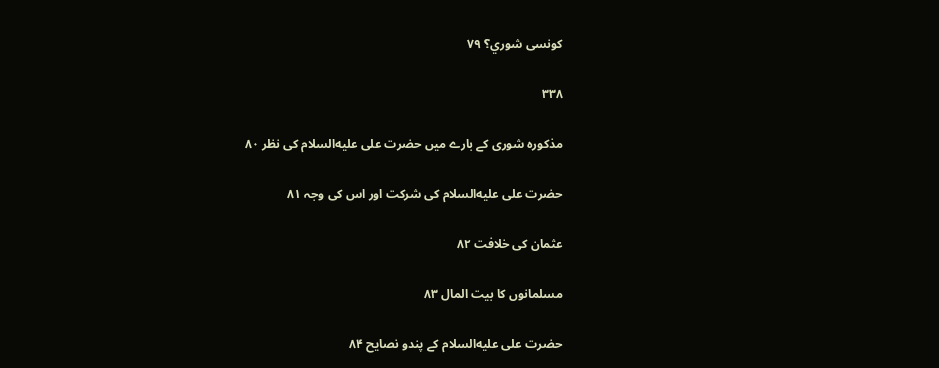كونسى شوري؟ ۷۹

۳۳۸

مذكورہ شورى كے بارے ميں حضرت على عليه‌السلام كى نظر ۸۰

حضرت على عليه‌السلام كى شركت اور اس كى وجہ ۸۱

عثمان كى خلافت ۸۲

مسلمانوں كا بيت المال ۸۳

حضرت على عليه‌السلام كے پندو نصايح ۸۴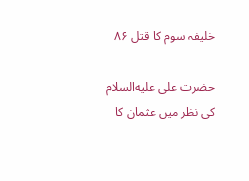خليفہ سوم كا قتل ۸۶

حضرت على عليه‌السلام كى نظر ميں عثمان كا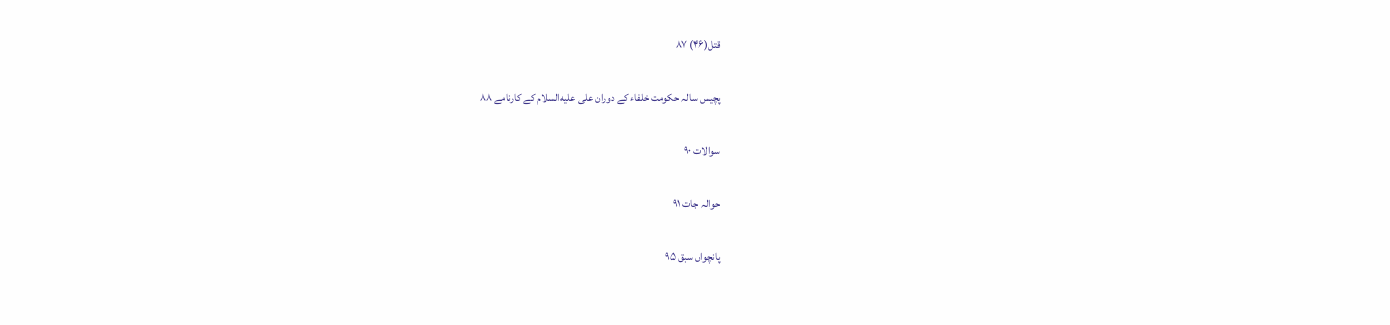قتل(۴۶) ۸۷

پچيس سالہ حكومت خلفاء كے دوران على عليه‌السلام كے كارنامے ۸۸

سوالات ۹۰

حوالہ جات ۹۱

پانچواں سبق ۹۵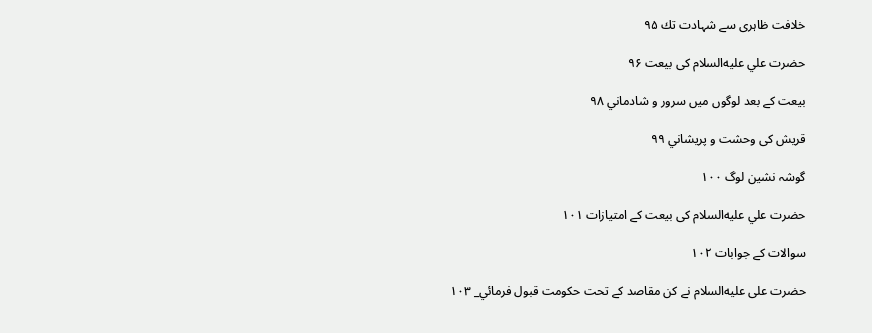خلافت ظاہرى سے شہادت تك ۹۵

حضرت علي عليه‌السلام كى بيعت ۹۶

بيعت كے بعد لوگوں ميں سرور و شادماني ۹۸

قريش كى وحشت و پريشاني ۹۹

گوشہ نشين لوگ ۱۰۰

حضرت علي عليه‌السلام كى بيعت كے امتيازات ۱۰۱

سوالات كے جوابات ۱۰۲

حضرت على عليه‌السلام نے كن مقاصد كے تحت حكومت قبول فرمائي_ ۱۰۳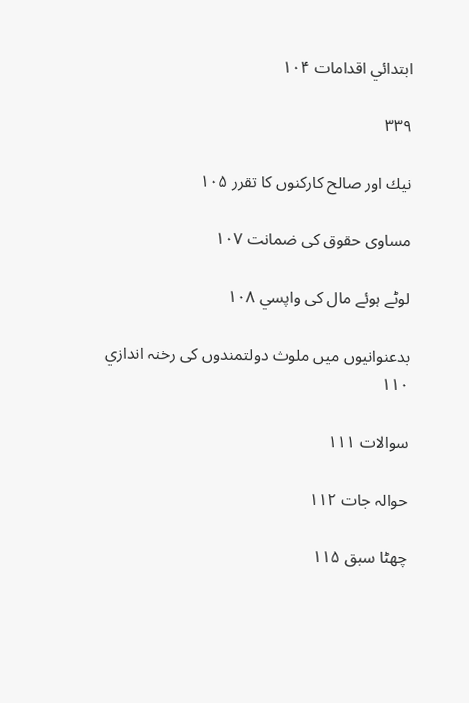ابتدائي اقدامات ۱۰۴

۳۳۹

نيك اور صالح كاركنوں كا تقرر ۱۰۵

مساوى حقوق كى ضمانت ۱۰۷

لوٹے ہوئے مال كى واپسي ۱۰۸

بدعنوانيوں ميں ملوث دولتمندوں كى رخنہ اندازي ۱۱۰

سوالات ۱۱۱

حوالہ جات ۱۱۲

چھٹا سبق ۱۱۵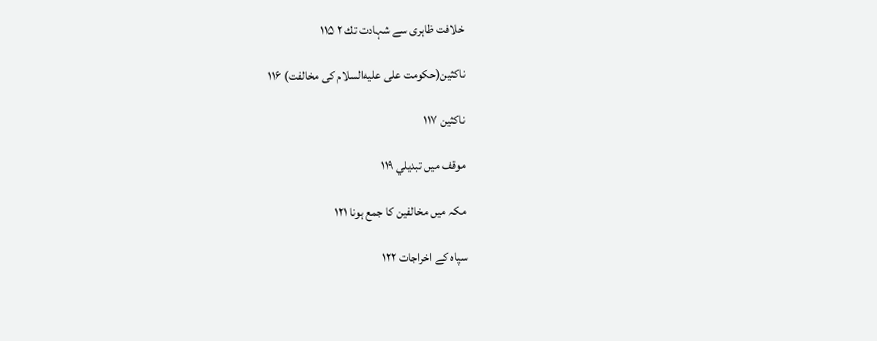خلافت ظاہرى سے شہادت تك ۲ ۱۱۵

ناكثين(حكومت على عليه‌السلام كى مخالفت) ۱۱۶

ناكثين ۱۱۷

موقف ميں تبديلي ۱۱۹

مكہ ميں مخالفين كا جمع ہونا ۱۲۱

سپاہ كے اخراجات ۱۲۲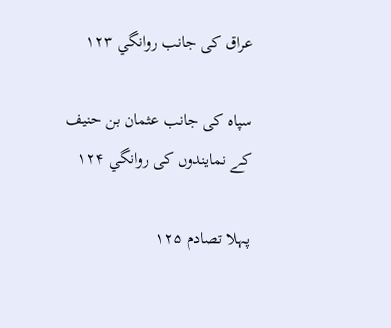عراق كى جانب روانگي ۱۲۳

سپاہ كى جانب عثمان بن حنيف كے نمايندوں كى روانگي ۱۲۴

پہلا تصادم ۱۲۵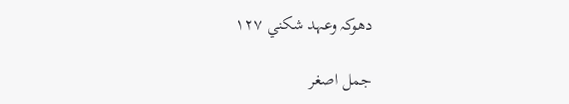دھوكہ وعہد شكني ۱۲۷

جمل اصغر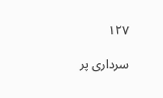۱۲۷

سردارى پر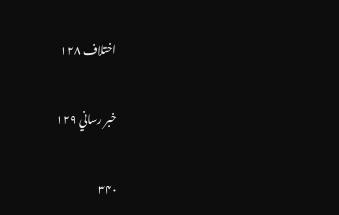اختلاف ۱۲۸

خبر رساني ۱۲۹

۳۴۰